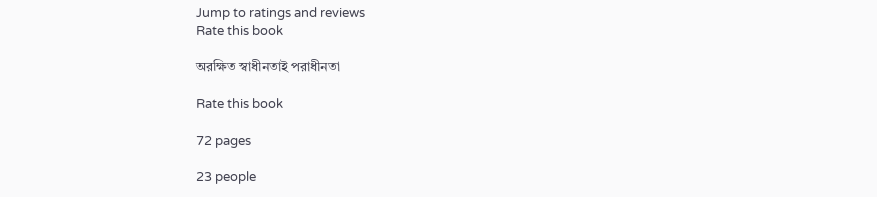Jump to ratings and reviews
Rate this book

অরক্ষিত স্বাধীনতাই পরাধীনতা

Rate this book

72 pages

23 people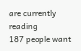are currently reading
187 people want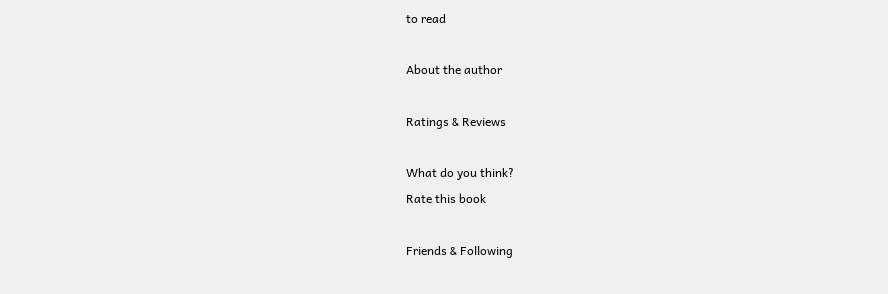to read

About the author

Ratings & Reviews

What do you think?
Rate this book

Friends & Following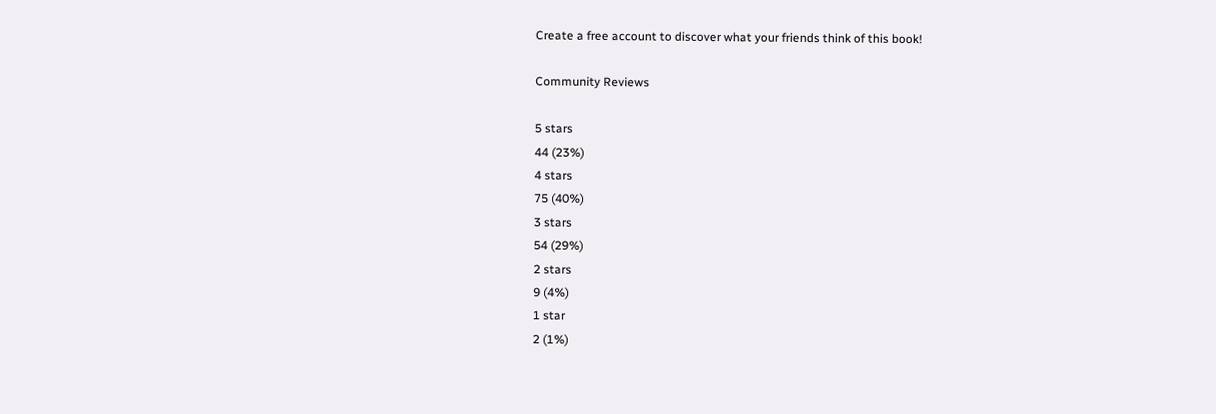Create a free account to discover what your friends think of this book!

Community Reviews

5 stars
44 (23%)
4 stars
75 (40%)
3 stars
54 (29%)
2 stars
9 (4%)
1 star
2 (1%)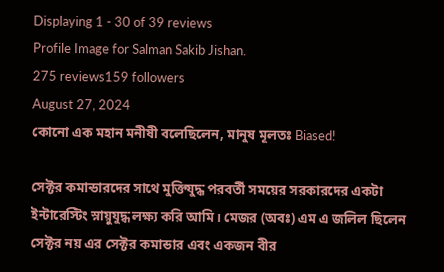Displaying 1 - 30 of 39 reviews
Profile Image for Salman Sakib Jishan.
275 reviews159 followers
August 27, 2024
কোনো এক মহান মনীষী বলেছিলেন, মানুষ মূলতঃ Biased!

সেক্টর কমান্ডারদের সাথে মুক্তিযুদ্ধ পরবর্তী সময়ের সরকারদের একটা ইন্টারেস্টিং স্নায়ুযুদ্ধ লক্ষ্য করি আমি। মেজর (অবঃ) এম এ জলিল ছিলেন সেক্টর নয় এর সেক্টর কমান্ডার এবং একজন বীর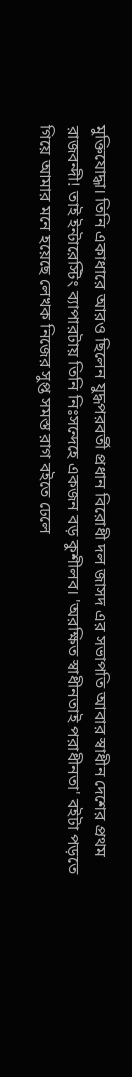মুক্তিযোদ্ধা। তিনি একাধারে আরও ছিলেন যুদ্ধপরবর্তী প্রধান বিরোধী দল জাসদ এর সভাপতি আবার স্বাধীন দেশের প্রথম রাজবন্দী! তাই ইন্টারেস্টিং ব্যাপারটায় তিনি নিঃসন্দেহে একজন বড় কুশীলব। 'অরক্ষিত স্বাধীনতাই পরাধীনতা' বইটা পড়তে গিয়ে আমার মনে হয়েছে লেখক নিজের সুপ্ত সমস্ত রাগ বইতে ঢেলে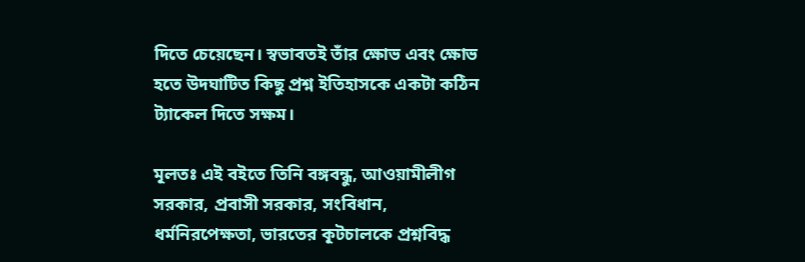দিতে চেয়েছেন। স্বভাবতই তাঁর ক্ষোভ এবং ক্ষোভ হতে উদঘাটিত কিছু প্রশ্ন ইতিহাসকে একটা কঠিন ট্যাকেল দিতে সক্ষম।

মূলতঃ এই বইতে তিনি বঙ্গবন্ধু, আওয়ামীলীগ সরকার, প্রবাসী সরকার, সংবিধান, ধর্মনিরপেক্ষতা, ভারতের কূটচালকে প্রশ্নবিদ্ধ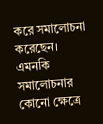করে সমালোচনা করেছেন। এমনকি সমালোচনার কোনো ক্ষেত্রে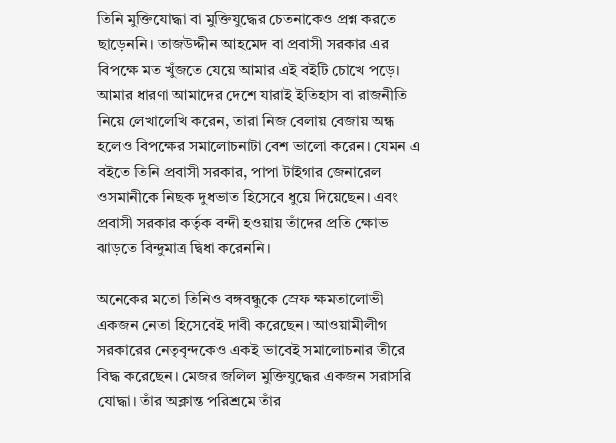তিনি মুক্তিযোদ্ধা বা মুক্তিযুদ্ধের চেতনাকেও প্রশ্ন করতে ছাড়েননি। তাজউদ্দীন আহমেদ বা প্রবাসী সরকার এর বিপক্ষে মত খুঁজতে যেয়ে আমার এই বইটি চোখে পড়ে। আমার ধারণা আমাদের দেশে যারাই ইতিহাস বা রাজনীতি নিয়ে লেখালেখি করেন, তারা নিজ বেলায় বেজায় অন্ধ হলেও বিপক্ষের সমালোচনাটা বেশ ভালো করেন। যেমন এ বইতে তিনি প্রবাসী সরকার, পাপা টাইগার জেনারেল ওসমানীকে নিছক দুধভাত হিসেবে ধুয়ে দিয়েছেন। এবং প্রবাসী সরকার কর্তৃক বন্দী হওয়ায় তাঁদের প্রতি ক্ষোভ ঝাড়তে বিন্দুমাত্র দ্বিধা করেননি।

অনেকের মতো তিনিও বঙ্গবন্ধুকে স্রেফ ক্ষমতালোভী একজন নেতা হিসেবেই দাবী করেছেন। আওয়ামীলীগ সরকারের নেতৃবৃন্দকেও একই ভাবেই সমালোচনার তীরে বিদ্ধ করেছেন। মেজর জলিল মুক্তিযুদ্ধের একজন সরাসরি যোদ্ধা। তাঁর অক্লান্ত পরিশ্রমে তাঁর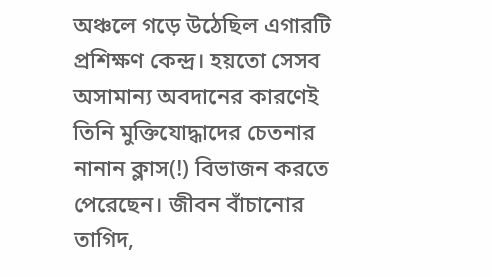অঞ্চলে গড়ে উঠেছিল এগারটি প্রশিক্ষণ কেন্দ্র। হয়তো সেসব অসামান্য অবদানের কারণেই তিনি মুক্তিযোদ্ধাদের চেতনার নানান ক্লাস(!) বিভাজন করতে পেরেছেন। জীবন বাঁচানোর তাগিদ,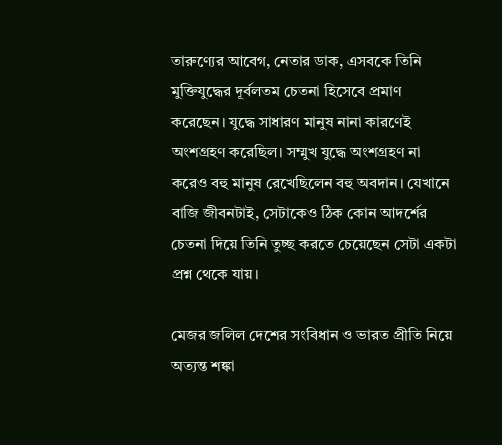তারুণ্যের আবেগ, নেতার ডাক, এসবকে তিনি মুক্তিযুদ্ধের দূর্বলতম চেতনা হিসেবে প্রমাণ করেছেন। যুদ্ধে সাধারণ মানুষ নানা কারণেই অংশগ্রহণ করেছিল। সম্মুখ যুদ্ধে অংশগ্রহণ না করেও বহু মানুষ রেখেছিলেন বহু অবদান। যেখানে বাজি জীবনটাই, সেটাকেও ঠিক কোন আদর্শের চেতনা দিয়ে তিনি তুচ্ছ করতে চেয়েছেন সেটা একটা প্রশ্ন থেকে যায়।

মেজর জলিল দেশের সংবিধান ও ভারত প্রীতি নিয়ে অত্যন্ত শঙ্কা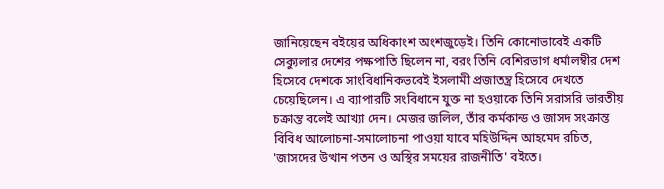জানিয়েছেন বইয়ের অধিকাংশ অংশজুড়েই। তিনি কোনোভাবেই একটি সেক্যুলার দেশের পক্ষপাতি ছিলেন না, বরং তিনি বেশিরভাগ ধর্মালম্বীর দেশ হিসেবে দেশকে সাংবিধানিকভবেই ইসলামী প্রজাতন্ত্র হিসেবে দেখতে চেয়েছিলেন। এ ব্যাপারটি সংবিধানে যুক্ত না হওয়াকে তিনি সরাসরি ভারতীয় চক্রান্ত বলেই আখ্যা দেন। মেজর জলিল, তাঁর কর্মকান্ড ও জাসদ সংক্রান্ত বিবিধ আলোচনা-সমালোচনা পাওয়া যাবে মহিউদ্দিন আহমেদ রচিত, 'জাসদের উত্থান পতন ও অস্থির সময়ের রাজনীতি' বইতে।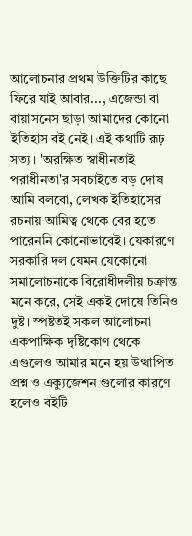আলোচনার প্রথম উক্তিটির কাছে ফিরে যাই আবার..., এজেন্ডা বা বায়াসনেস ছাড়া আমাদের কোনো ইতিহাস বই নেই। এই কথাটি রূঢ় সত্য। 'অরক্ষিত স্বাধীনতাই পরাধীনতা'র সবচাইতে বড় দোষ আমি বলবো, লেখক ইতিহাসের রচনায় আমিত্ব থেকে বের হতে পারেননি কোনোভাবেই। যেকারণে সরকারি দল যেমন যেকোনো সমালোচনাকে বিরোধীদলীয় চক্রান্ত মনে করে, সেই একই দোষে তিনিও দুষ্ট। স্পষ্টতই সকল আলোচনা একপাক্ষিক দৃষ্টিকোণ থেকে এগুলেও আমার মনে হয় উত্থাপিত প্রশ্ন ও এক্যুজেশন গুলোর কারণে হলেও বইটি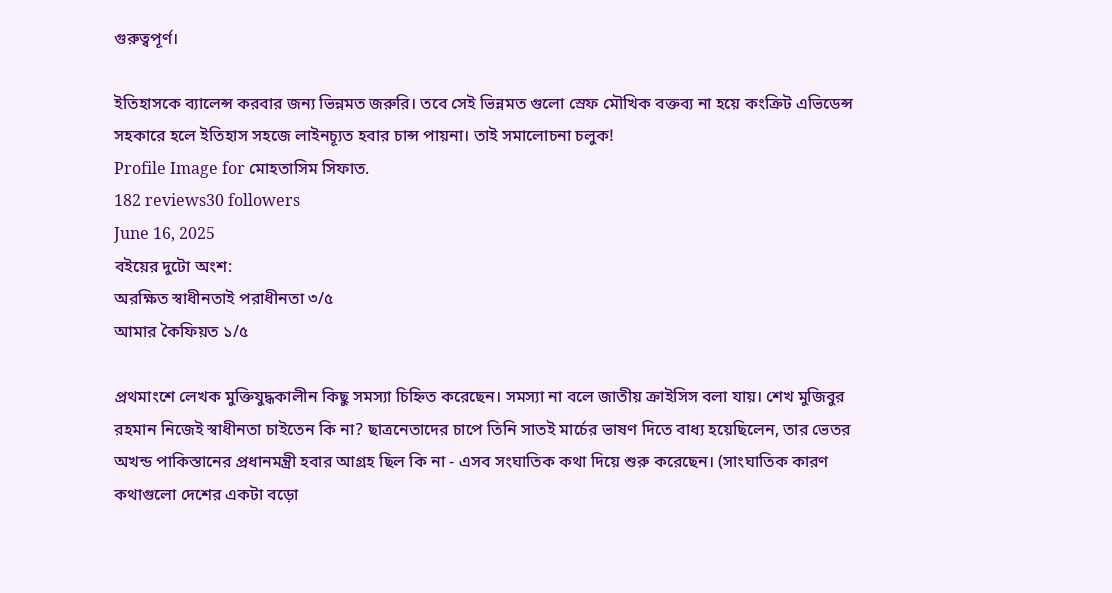গুরুত্বপূর্ণ।

ইতিহাসকে ব্যালেন্স করবার জন্য ভিন্নমত জরুরি। তবে সেই ভিন্নমত গুলো স্রেফ মৌখিক বক্তব্য না হয়ে কংক্রিট এভিডেন্স সহকারে হলে ইতিহাস সহজে লাইনচ্যূত হবার চান্স পায়না। তাই সমালোচনা চলুক!
Profile Image for মোহতাসিম সিফাত.
182 reviews30 followers
June 16, 2025
বইয়ের দুটো অংশ:
অরক্ষিত স্বাধীনতাই পরাধীনতা ৩/৫
আমার কৈফিয়ত ১/৫

প্রথমাংশে লেখক মুক্তিযুদ্ধকালীন কিছু সমস্যা চিহ্নিত করেছেন। সমস্যা না বলে জাতীয় ক্রাইসিস বলা যায়। শেখ মুজিবুর রহমান নিজেই স্বাধীনতা চাইতেন কি না? ছাত্রনেতাদের চাপে তিনি সাতই মার্চের ভাষণ দিতে বাধ্য হয়েছিলেন, তার ভেতর অখন্ড পাকিস্তানের প্রধানমন্ত্রী হবার আগ্রহ ছিল কি না - এসব সংঘাতিক কথা দিয়ে শুরু করেছেন। (সাংঘাতিক কারণ কথাগুলো দেশের একটা বড়ো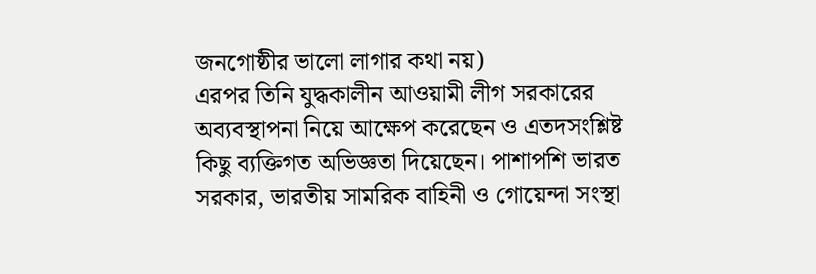জনগোষ্ঠীর ভালো লাগার কথা নয়)
এরপর তিনি যুদ্ধকালীন আওয়ামী লীগ সরকারের অব্যবস্থাপনা নিয়ে আক্ষেপ করেছেন ও এতদসংশ্লিষ্ট কিছু ব্যক্তিগত অভিজ্ঞতা দিয়েছেন। পাশাপশি ভারত সরকার, ভারতীয় সামরিক বাহিনী ও গোয়েন্দা সংস্থা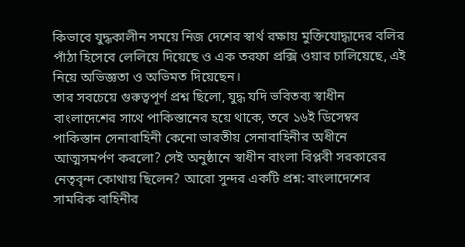কিভাবে যুদ্ধকালীন সময়ে নিজ দেশের স্বার্থ রক্ষায় মুক্তিযোদ্ধাদের বলির পাঁঠা হিসেবে লেলিয়ে দিয়েছে ও এক তরফা প্রক্সি ওয়ার চালিয়েছে, এই নিয়ে অভিজ্ঞতা ও অভিমত দিয়েছেন।
তার সবচেয়ে গুরুত্বপূর্ণ প্রশ্ন ছিলো, যুদ্ধ যদি ভবিতব্য স্বাধীন বাংলাদেশের সাথে পাকিস্তানের হয়ে থাকে, তবে ১৬ই ডিসেম্বর পাকিস্তান সেনাবাহিনী কেনো ভারতীয় সেনাবাহিনীর অধীনে আত্মসমর্পণ করলো? সেই অনুষ্ঠানে স্বাধীন বাংলা বিপ্লবী সরকারের নেতৃবৃন্দ কোথায় ছিলেন? আরো সুন্দর একটি প্রশ্ন: বাংলাদেশের সামরিক বাহিনীর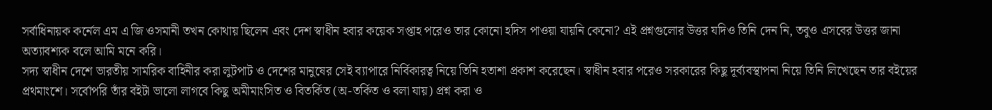সর্বাধিনায়ক কর্নেল এম এ জি ওসমানী তখন কোথায় ছিলেন এবং দেশ স্বাধীন হবার কয়েক সপ্তাহ পরেও তার কোনো হদিস পাওয়া যায়নি কেনো? এই প্রশ্নগুলোর উত্তর যদিও তিনি দেন নি, তবুও এসবের উত্তর জানা অত্যাবশ্যক বলে আমি মনে করি।
সদ্য স্বাধীন দেশে ভারতীয় সামরিক বাহিনীর করা লুটপাট ও দেশের মানুষের সেই ব্যাপারে নির্বিকারত্ব নিয়ে তিনি হতাশা প্রকাশ করেছেন। স্বাধীন হবার পরেও সরকারের কিছু দূর্ব্যবস্থাপনা নিয়ে তিনি লিখেছেন তার বইয়ের প্রথমাংশে। সর্বোপরি তাঁর বইটা ভালো লাগবে কিছু অমীমাংসিত ও বিতর্কিত (অ-তর্কিত ও বলা যায়) প্রশ্ন করা ও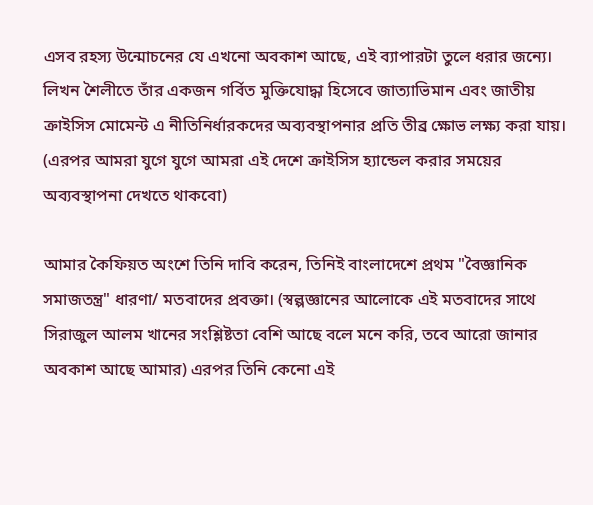এসব রহস্য উন্মোচনের যে এখনো অবকাশ আছে, এই ব্যাপারটা তুলে ধরার জন্যে। লিখন শৈলীতে তাঁর একজন গর্বিত মুক্তিযোদ্ধা হিসেবে জাত্যাভিমান এবং জাতীয় ক্রাইসিস মোমেন্ট এ নীতিনির্ধারকদের অব্যবস্থাপনার প্রতি তীব্র ক্ষোভ লক্ষ্য করা যায়। (এরপর আমরা যুগে যুগে আমরা এই দেশে ক্রাইসিস হ্যান্ডেল করার সময়ের অব্যবস্থাপনা দেখতে থাকবো)

আমার কৈফিয়ত অংশে তিনি দাবি করেন, তিনিই বাংলাদেশে প্রথম "বৈজ্ঞানিক সমাজতন্ত্র" ধারণা/ মতবাদের প্রবক্তা। (স্বল্পজ্ঞানের আলোকে এই মতবাদের সাথে সিরাজুল আলম খানের সংশ্লিষ্টতা বেশি আছে বলে মনে করি, তবে আরো জানার অবকাশ আছে আমার) এরপর তিনি কেনো এই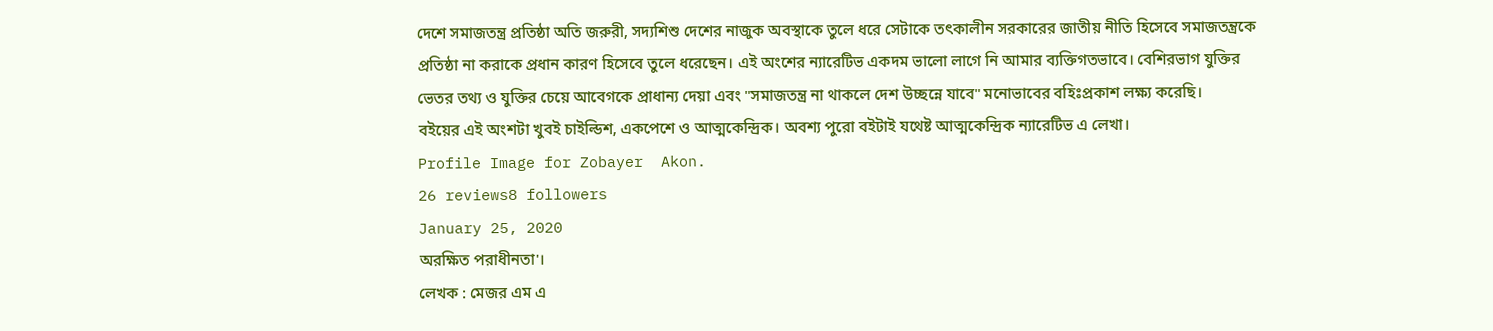দেশে সমাজতন্ত্র প্রতিষ্ঠা অতি জরুরী, সদ্যশিশু দেশের নাজুক অবস্থাকে তুলে ধরে সেটাকে তৎকালীন সরকারের জাতীয় নীতি হিসেবে সমাজতন্ত্রকে প্রতিষ্ঠা না করাকে প্রধান কারণ হিসেবে তুলে ধরেছেন। এই অংশের ন্যারেটিভ একদম ভালো লাগে নি আমার ব্যক্তিগতভাবে। বেশিরভাগ যুক্তির ভেতর তথ্য ও যুক্তির চেয়ে আবেগকে প্রাধান্য দেয়া এবং "সমাজতন্ত্র না থাকলে দেশ উচ্ছন্নে যাবে" মনোভাবের বহিঃপ্রকাশ লক্ষ্য করেছি।
বইয়ের এই অংশটা খুবই চাইল্ডিশ, একপেশে ও আত্মকেন্দ্রিক। অবশ্য পুরো বইটাই যথেষ্ট আত্মকেন্দ্রিক ন্যারেটিভ এ লেখা।
Profile Image for Zobayer  Akon.
26 reviews8 followers
January 25, 2020
অরক্ষিত পরাধীনতা'।
লেখক : মেজর এম এ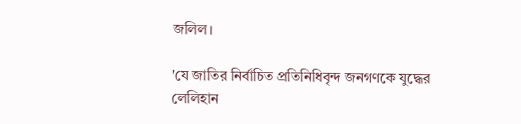জলিল।

'যে জাতির নির্বাচিত প্রতিনিধিবৃন্দ জনগণকে যুদ্ধের লেলিহান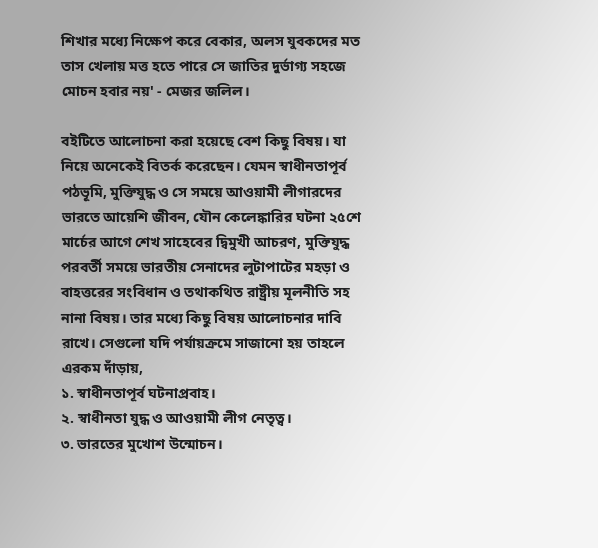শিখার মধ্যে নিক্ষেপ করে বেকার, অলস যুবকদের মত তাস খেলায় মত্ত হতে পারে সে জাতির দুর্ভাগ্য সহজে মোচন হবার নয়' - মেজর জলিল।

বইটিতে আলোচনা করা হয়েছে বেশ কিছু বিষয়। যা নিয়ে অনেকেই বিতর্ক করেছেন। যেমন স্বাধীনতাপূর্ব পঠভূমি, মুক্তিযুদ্ধ ও সে সময়ে আওয়ামী লীগারদের ভারতে আয়েশি জীবন, যৌন কেলেঙ্কারির ঘটনা ২৫শে মার্চের আগে শেখ সাহেবের দ্বিমুখী আচরণ, মুক্তিযুদ্ধ পরবর্তী সময়ে ভারতীয় সেনাদের লুটাপাটের মহড়া ও বাহত্তরের সংবিধান ও তথাকথিত রাষ্ট্রীয় মূলনীতি সহ নানা বিষয়। তার মধ্যে কিছু বিষয় আলোচনার দাবি রাখে। সেগুলো যদি পর্যায়ক্রমে সাজানো হয় তাহলে এরকম দাঁড়ায়,
১. স্বাধীনতাপূর্ব ঘটনাপ্রবাহ।
২. স্বাধীনতা যুদ্ধ ও আওয়ামী লীগ নেতৃত্ব।
৩. ভারতের মুখোশ উন্মোচন।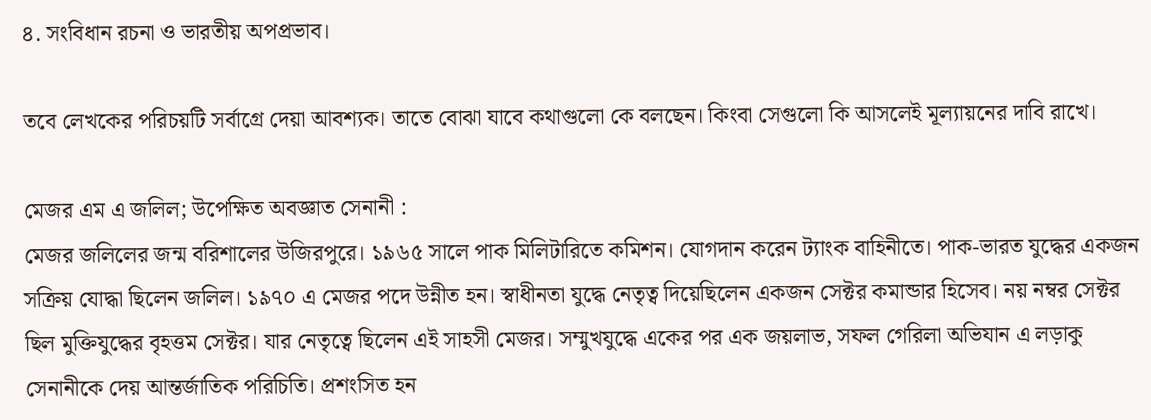৪. সংবিধান রচনা ও ভারতীয় অপপ্রভাব।

তবে লেখকের পরিচয়টি সর্বাগ্রে দেয়া আবশ্যক। তাতে বোঝা যাবে কথাগুলো কে বলছেন। কিংবা সেগুলো কি আসলেই মূল্যায়নের দাবি রাখে।

মেজর এম এ জলিল; উপেক্ষিত অবজ্ঞাত সেনানী :
মেজর জলিলের জন্ম বরিশালের উজিরপুরে। ১৯৬৫ সালে পাক মিলিটারিতে কমিশন। যোগদান করেন ট্যাংক বাহিনীতে। পাক-ভারত যুদ্ধের একজন সক্রিয় যোদ্ধা ছিলেন জলিল। ১৯৭০ এ মেজর পদে উন্নীত হন। স্বাধীনতা যুদ্ধে নেতৃত্ব দিয়েছিলেন একজন সেক্টর কমান্ডার হিসেব। নয় নম্বর সেক্টর ছিল মুক্তিযুদ্ধের বৃহত্তম সেক্টর। যার নেতৃত্বে ছিলেন এই সাহসী মেজর। সম্মুখযুদ্ধে একের পর এক জয়লাভ, সফল গেরিলা অভিযান এ লড়াকু সেনানীকে দেয় আন্তর্জাতিক পরিচিতি। প্রশংসিত হন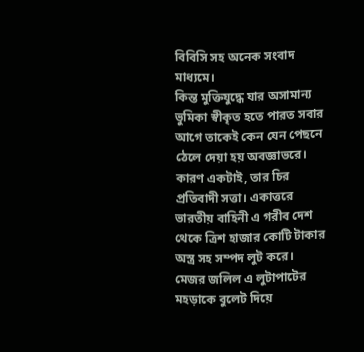বিবিসি সহ অনেক সংবাদ মাধ্যমে।
কিন্ত মুক্তিযুদ্ধে যার অসামান্য ভুমিকা স্বীকৃত হতে পারত সবার আগে তাকেই কেন যেন পেছনে ঠেলে দেয়া হয় অবজ্ঞাভরে।
কারণ একটাই, তার চির প্রতিবাদী সত্তা। একাত্তরে ভারতীয় বাহিনী এ গরীব দেশ থেকে ত্রিশ হাজার কোটি টাকার অস্ত্র সহ সম্পদ লুট করে। মেজর জলিল এ লুটাপাটের মহড়াকে বুলেট দিয়ে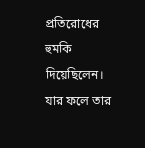প্রতিরোধের হুমকি দিয়েছিলেন। যার ফলে তার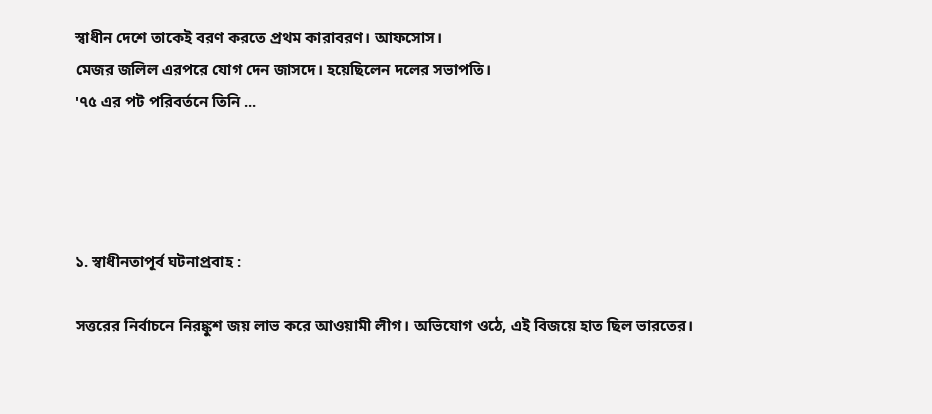স্বাধীন দেশে তাকেই বরণ করতে প্রথম কারাবরণ। আফসোস।
মেজর জলিল এরপরে যোগ দেন জাসদে। হয়েছিলেন দলের সভাপতি।
'৭৫ এর পট পরিবর্তনে তিনি ...




১. স্বাধীনতাপূর্ব ঘটনাপ্রবাহ :

সত্তরের নির্বাচনে নিরঙ্কুশ জয় লাভ করে আওয়ামী লীগ। অভিযোগ ওঠে, এই বিজয়ে হাত ছিল ভারতের।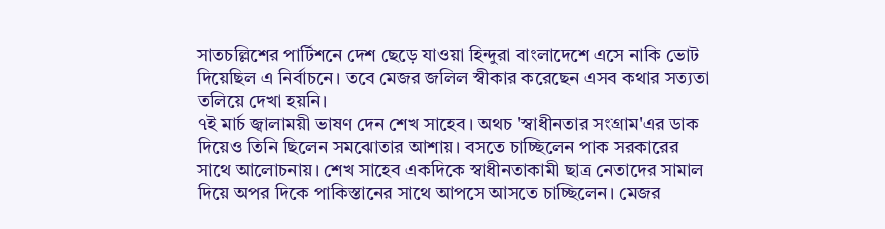সাতচল্লিশের পার্টিশনে দেশ ছেড়ে যাওয়া হিন্দুরা বাংলাদেশে এসে নাকি ভোট দিয়েছিল এ নির্বাচনে। তবে মেজর জলিল স্বীকার করেছেন এসব কথার সত্যতা তলিয়ে দেখা হয়নি।
৭ই মার্চ জ্বালাময়ী ভাষণ দেন শেখ সাহেব। অথচ 'স্বাধীনতার সংগ্রাম'এর ডাক দিয়েও তিনি ছিলেন সমঝোতার আশায়। বসতে চাচ্ছিলেন পাক সরকারের সাথে আলোচনায়। শেখ সাহেব একদিকে স্বাধীনতাকামী ছাত্র নেতাদের সামাল দিয়ে অপর দিকে পাকিস্তানের সাথে আপসে আসতে চাচ্ছিলেন। মেজর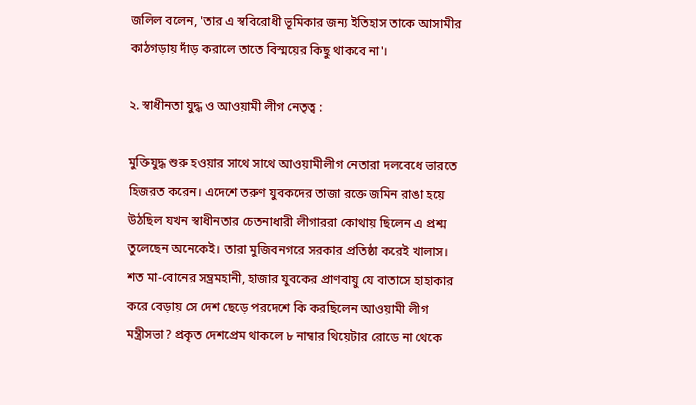জলিল বলেন, 'তার এ স্ববিরোধী ভূমিকার জন্য ইতিহাস তাকে আসামীর কাঠগড়ায় দাঁড় করালে তাতে বিস্ময়ের কিছু থাকবে না'।

২. স্বাধীনতা যুদ্ধ ও আওয়ামী লীগ নেতৃত্ব :

মুক্তিযুদ্ধ শুরু হওয়ার সাথে সাথে আওয়ামীলীগ নেতারা দলবেধে ভারতে হিজরত করেন। এদেশে তরুণ যুবকদের তাজা রক্তে জমিন রাঙা হয়ে উঠছিল যখন স্বাধীনতার চেতনাধারী লীগাররা কোথায় ছিলেন এ প্রশ্ম তুলেছেন অনেকেই। তারা মুজিবনগরে সরকার প্রতিষ্ঠা করেই খালাস। শত মা-বোনের সম্ভ্রমহানী, হাজার যুবকের প্রাণবায়ু যে বাতাসে হাহাকার করে বেড়ায় সে দেশ ছেড়ে পরদেশে কি করছিলেন আওয়ামী লীগ মন্ত্রীসভা? প্রকৃত দেশপ্রেম থাকলে ৮ নাম্বার থিয়েটার রোডে না থেকে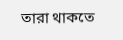তারা থাকতে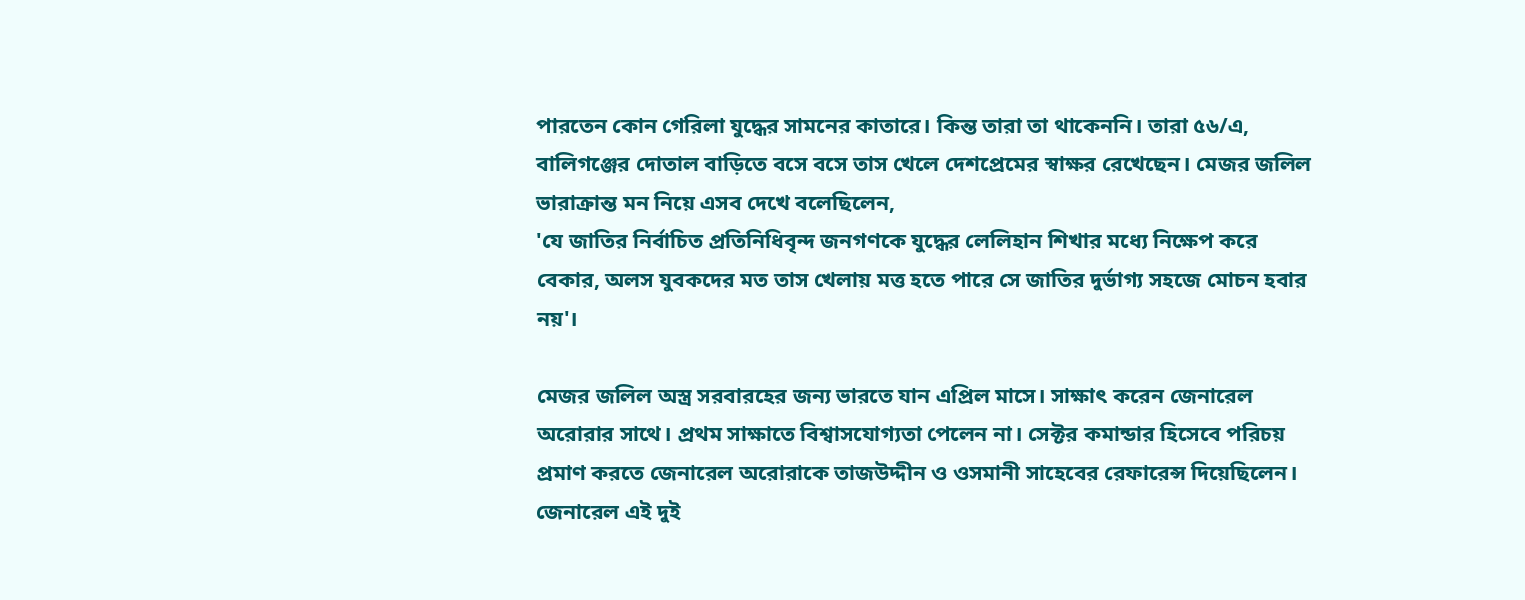পারতেন কোন গেরিলা যুদ্ধের সামনের কাতারে। কিন্ত তারা তা থাকেননি। তারা ৫৬/এ, বালিগঞ্জের দোতাল বাড়িতে বসে বসে তাস খেলে দেশপ্রেমের স্বাক্ষর রেখেছেন। মেজর জলিল ভারাক্রান্ত মন নিয়ে এসব দেখে বলেছিলেন,
'যে জাতির নির্বাচিত প্রতিনিধিবৃন্দ জনগণকে যুদ্ধের লেলিহান শিখার মধ্যে নিক্ষেপ করে বেকার, অলস যুবকদের মত তাস খেলায় মত্ত হতে পারে সে জাতির দুর্ভাগ্য সহজে মোচন হবার নয়'।

মেজর জলিল অস্ত্র সরবারহের জন্য ভারতে যান এপ্রিল মাসে। সাক্ষাৎ করেন জেনারেল অরোরার সাথে। প্রথম সাক্ষাতে বিশ্বাসযোগ্যতা পেলেন না। সেক্টর কমান্ডার হিসেবে পরিচয় প্রমাণ করতে জেনারেল অরোরাকে তাজউদ্দীন ও ওসমানী সাহেবের রেফারেন্স দিয়েছিলেন। জেনারেল এই দুই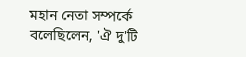মহান নেতা সম্পর্কে বলেছিলেন, 'ঐ দু'টি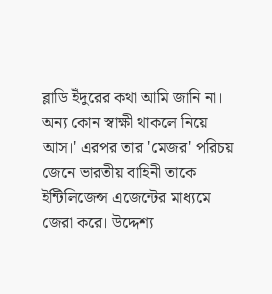ব্লাডি ইঁদুরের কথা আমি জানি না। অন্য কোন স্বাক্ষী থাকলে নিয়ে আস।' এরপর তার 'মেজর' পরিচয় জেনে ভারতীয় বাহিনী তাকে ইন্টিলিজেন্স এজেন্টের মাধ্যমে জেরা করে। উদ্দেশ্য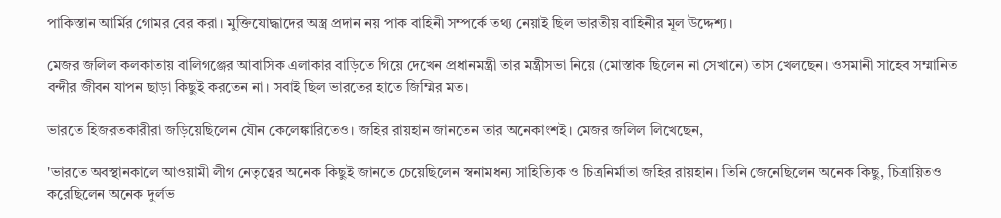পাকিস্তান আর্মির গোমর বের করা। মুক্তিযোদ্ধাদের অস্ত্র প্রদান নয় পাক বাহিনী সম্পর্কে তথ্য নেয়াই ছিল ভারতীয় বাহিনীর মূল উদ্দেশ্য।

মেজর জলিল কলকাতায় বালিগঞ্জের আবাসিক এলাকার বাড়িতে গিয়ে দেখেন প্রধানমন্ত্রী তার মন্ত্রীসভা নিয়ে (মোস্তাক ছিলেন না সেখানে) তাস খেলছেন। ওসমানী সাহেব সম্মানিত বন্দীর জীবন যাপন ছাড়া কিছুই করতেন না। সবাই ছিল ভারতের হাতে জিম্মির মত।

ভারতে হিজরতকারীরা জড়িয়েছিলেন যৌন কেলেঙ্কারিতেও। জহির রায়হান জানতেন তার অনেকাংশই। মেজর জলিল লিখেছেন,

'ভারতে অবস্থানকালে আওয়ামী লীগ নেতৃত্বের অনেক কিছুই জানতে চেয়েছিলেন স্বনামধন্য সাহিত্যিক ও চিত্রনির্মাতা জহির রায়হান। তিনি জেনেছিলেন অনেক কিছু, চিত্রায়িতও করেছিলেন অনেক দুর্লভ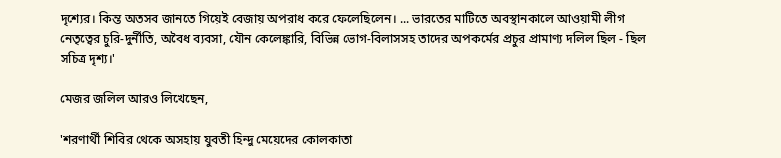দৃশ্যের। কিন্ত অতসব জানতে গিয়েই বেজায় অপরাধ করে ফেলেছিলেন। ... ভারতের মাটিতে অবস্থানকালে আওয়ামী লীগ নেতৃত্বের চুরি-দুর্নীতি, অবৈধ ব্যবসা, যৌন কেলেঙ্কারি, বিভিন্ন ভোগ-বিলাসসহ তাদের অপকর্মের প্রচুর প্রামাণ্য দলিল ছিল - ছিল সচিত্র দৃশ্য।'

মেজর জলিল আরও লিখেছেন,

'শরণার্থী শিবির থেকে অসহায় যুবতী হিন্দু মেয়েদের কোলকাতা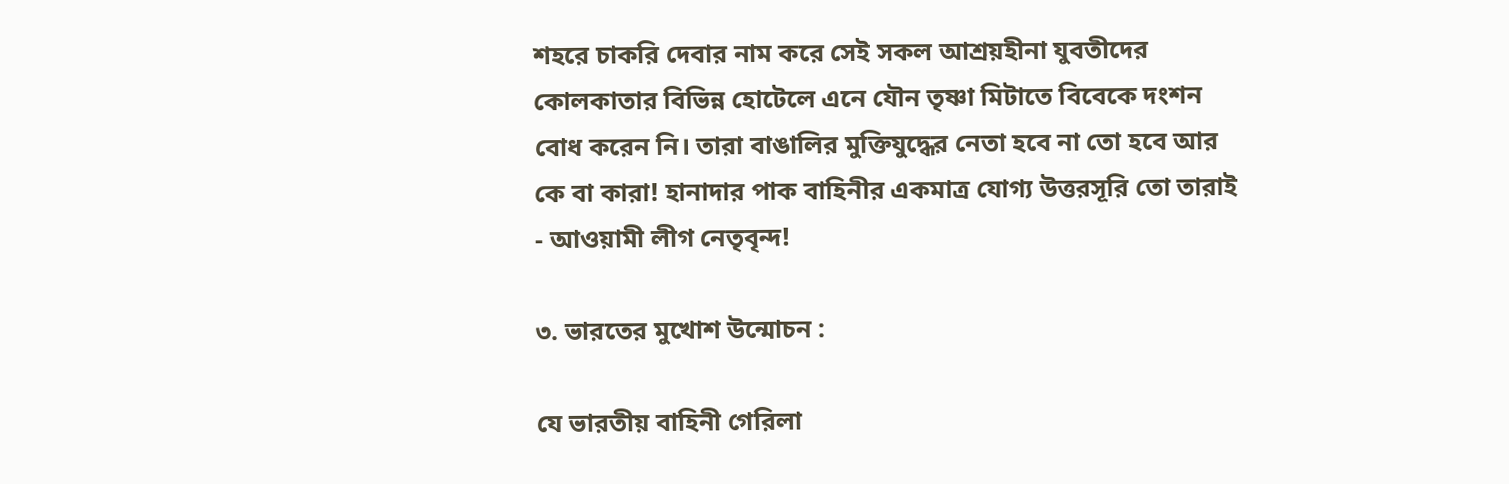শহরে চাকরি দেবার নাম করে সেই সকল আশ্রয়হীনা যুবতীদের কোলকাতার বিভিন্ন হোটেলে এনে যৌন তৃষ্ণা মিটাতে বিবেকে দংশন বোধ করেন নি। তারা বাঙালির মুক্তিযুদ্ধের নেতা হবে না তো হবে আর কে বা কারা! হানাদার পাক বাহিনীর একমাত্র যোগ্য উত্তরসূরি তো তারাই - আওয়ামী লীগ নেতৃবৃন্দ!

৩. ভারতের মুখোশ উন্মোচন :

যে ভারতীয় বাহিনী গেরিলা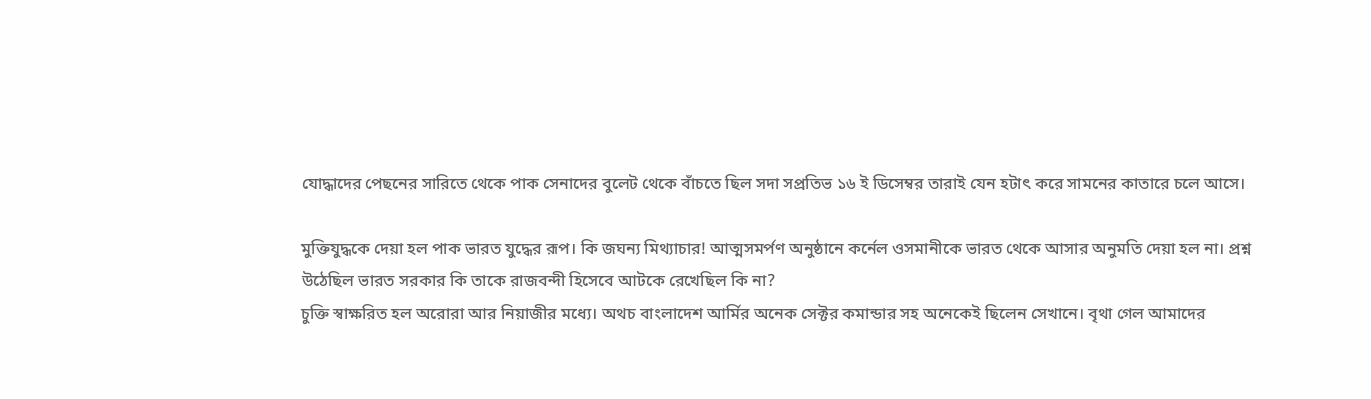যোদ্ধাদের পেছনের সারিতে থেকে পাক সেনাদের বুলেট থেকে বাঁচতে ছিল সদা সপ্রতিভ ১৬ ই ডিসেম্বর তারাই যেন হটাৎ করে সামনের কাতারে চলে আসে।

মুক্তিযুদ্ধকে দেয়া হল পাক ভারত যুদ্ধের রূপ। কি জঘন্য মিথ্যাচার! আত্মসমর্পণ অনুষ্ঠানে কর্নেল ওসমানীকে ভারত থেকে আসার অনুমতি দেয়া হল না। প্রশ্ন উঠেছিল ভারত সরকার কি তাকে রাজবন্দী হিসেবে আটকে রেখেছিল কি না?
চুক্তি স্বাক্ষরিত হল অরোরা আর নিয়াজীর মধ্যে। অথচ বাংলাদেশ আর্মির অনেক সেক্টর কমান্ডার সহ অনেকেই ছিলেন সেখানে। বৃথা গেল আমাদের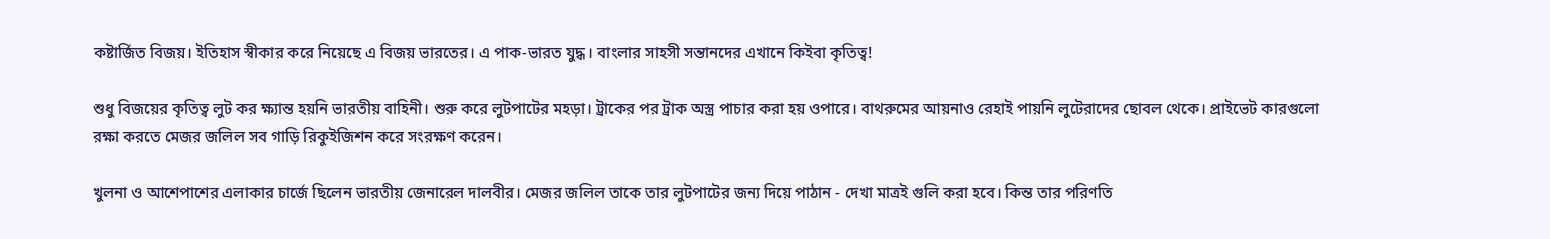কষ্টার্জিত বিজয়। ইতিহাস স্বীকার করে নিয়েছে এ বিজয় ভারতের। এ পাক-ভারত যুদ্ধ। বাংলার সাহসী সন্তানদের এখানে কিইবা কৃতিত্ব!

শুধু বিজয়ের কৃতিত্ব লুট কর ক্ষ্যান্ত হয়নি ভারতীয় বাহিনী। শুরু করে লুটপাটের মহড়া। ট্রাকের পর ট্রাক অস্ত্র পাচার করা হয় ওপারে। বাথরুমের আয়নাও রেহাই পায়নি লুটেরাদের ছোবল থেকে। প্রাইভেট কারগুলো রক্ষা করতে মেজর জলিল সব গাড়ি রিকুইজিশন করে সংরক্ষণ করেন।

খুলনা ও আশেপাশের এলাকার চার্জে ছিলেন ভারতীয় জেনারেল দালবীর। মেজর জলিল তাকে তার লুটপাটের জন্য দিয়ে পাঠান - দেখা মাত্রই গুলি করা হবে। কিন্ত তার পরিণতি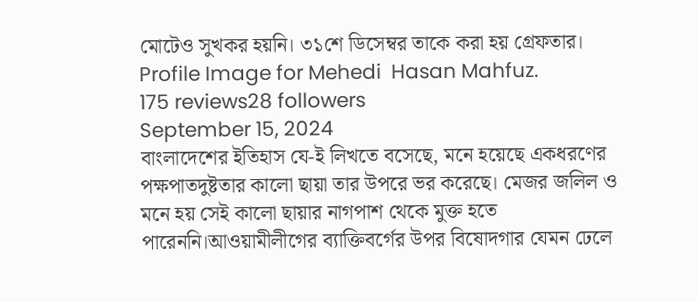মোটেও সুখকর হয়নি। ৩১শে ডিসেম্বর তাকে করা হয় গ্রেফতার।
Profile Image for Mehedi  Hasan Mahfuz.
175 reviews28 followers
September 15, 2024
বাংলাদেশের ইতিহাস যে-ই লিখতে বসেছে, মনে হয়েছে একধরণের পক্ষপাতদুষ্টতার কালো ছায়া তার উপরে ভর করেছে। মেজর জলিল ও মনে হয় সেই কালো ছায়ার নাগপাশ থেকে মুক্ত হতে পারেননি।আওয়ামীলীগের ব্যাক্তিবর্গের উপর বিষোদগার যেমন ঢেলে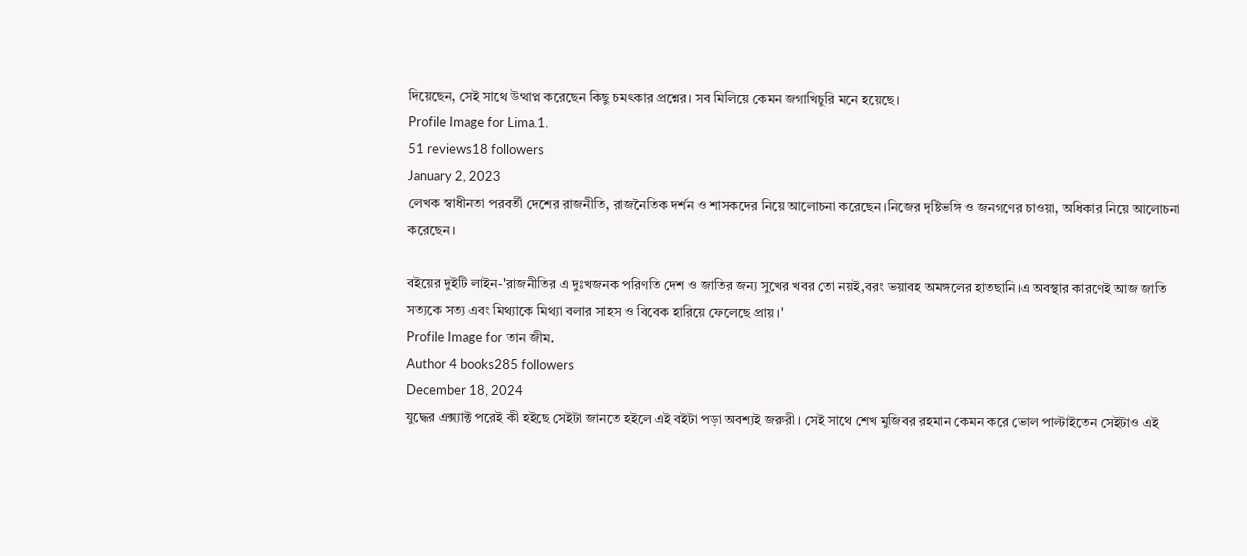দিয়েছেন, সেই সাথে উত্থাপ্ন করেছেন কিছু চমৎকার প্রশ্নের। সব মিলিয়ে কেমন জগাখিচুরি মনে হয়েছে।
Profile Image for Lima.1.
51 reviews18 followers
January 2, 2023
লেখক স্বাধীনতা পরবর্তী দেশের রাজনীতি, রাজনৈতিক দর্শন ও শাসকদের নিয়ে আলোচনা করেছেন।নিজের দৃষ্টিভঙ্গি ও জনগণের চাওয়া, অধিকার নিয়ে আলোচনা করেছেন।

বইয়ের দুইটি লাইন-'রাজনীতির এ দুঃখজনক পরিণতি দেশ ও জাতির জন্য সুখের খবর তো নয়ই,বরং ভয়াবহ অমঙ্গলের হাতছানি।এ অবস্থার কারণেই আজ জাতি সত্যকে সত্য এবং মিথ্যাকে মিথ্যা বলার সাহস ও বিবেক হারিয়ে ফেলেছে প্রায়।'
Profile Image for তান জীম.
Author 4 books285 followers
December 18, 2024
যুদ্ধের এক্স্যাক্ট পরেই কী হইছে সেইটা জানতে হইলে এই বইটা পড়া অবশ্যই জরুরী। সেই সাথে শেখ মুজিবর রহমান কেমন করে ভোল পাল্টাইতেন সেইটাও এই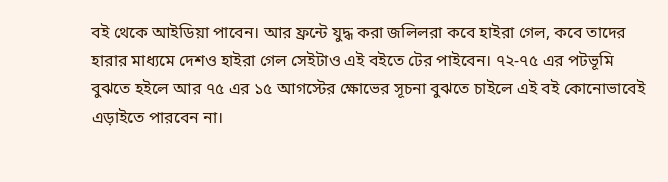বই থেকে আইডিয়া পাবেন। আর ফ্রন্টে যুদ্ধ করা জলিলরা কবে হাইরা গেল, কবে তাদের হারার মাধ্যমে দেশও হাইরা গেল সেইটাও এই বইতে টের পাইবেন। ৭২-৭৫ এর পটভূমি বুঝতে হইলে আর ৭৫ এর ১৫ আগস্টের ক্ষোভের সূচনা বুঝতে চাইলে এই বই কোনোভাবেই এড়াইতে পারবেন না।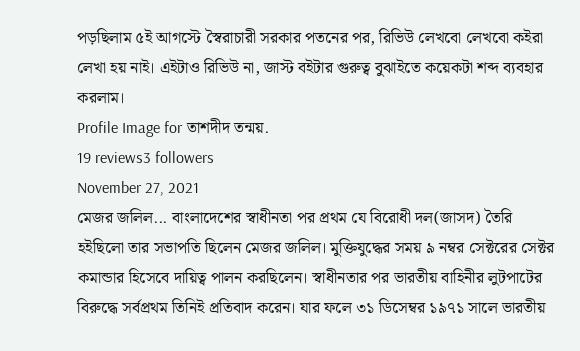পড়ছিলাম ৫ই আগস্টে স্বৈরাচারী সরকার পতনের পর, রিভিউ লেখবো লেখবো কইরা লেখা হয় নাই। এইটাও রিভিউ না, জাস্ট বইটার গুরুত্ব বুঝাইতে কয়েকটা শব্দ ব্যবহার করলাম।
Profile Image for তাশদীদ তন্ময়.
19 reviews3 followers
November 27, 2021
মেজর জলিল... বাংলাদেশের স্বাধীনতা পর প্রথম যে বিরোধী দল(জাসদ) তৈরি হইছিলো তার সভাপতি ছিলেন মেজর জলিল। মুক্তিযুদ্ধের সময় ৯ নম্বর সেক্টরের সেক্টর কমান্ডার হিসেবে দায়িত্ব পালন করছিলেন। স্বাধীনতার পর ভারতীয় বাহিনীর লুটপাটের বিরুদ্ধে সর্বপ্রথম তিনিই প্রতিবাদ করেন। যার ফলে ৩১ ডিসেম্বর ১৯৭১ সালে ভারতীয়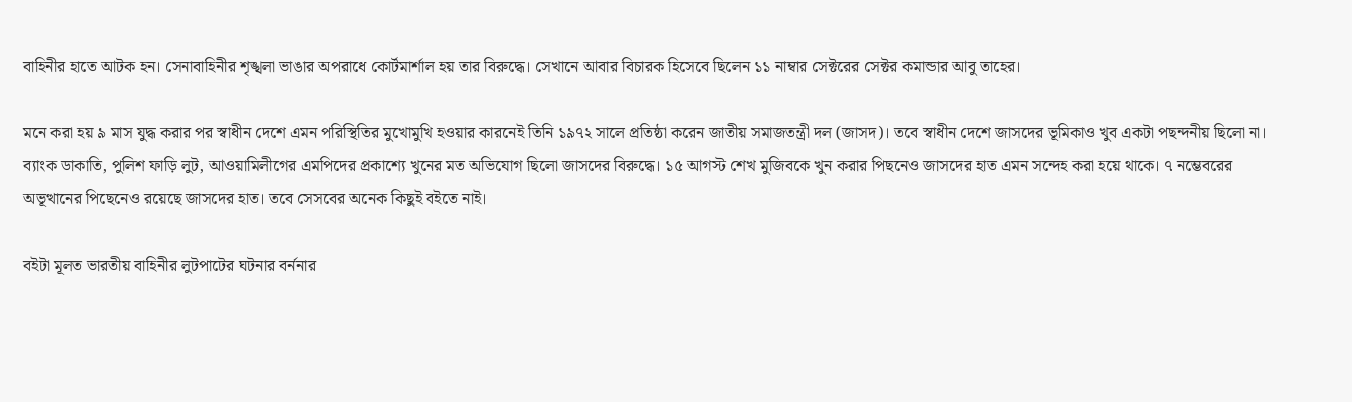বাহিনীর হাতে আটক হন। সেনাবাহিনীর শৃঙ্খলা ভাঙার অপরাধে কোর্টমার্শাল হয় তার বিরুদ্ধে। সেখানে আবার বিচারক হিসেবে ছিলেন ১১ নাম্বার সেক্টরের সেক্টর কমান্ডার আবু তাহের।

মনে করা হয় ৯ মাস যুদ্ধ করার পর স্বাধীন দেশে এমন পরিস্থিতির মুখোমুখি হওয়ার কারনেই তিনি ১৯৭২ সালে প্রতিষ্ঠা করেন জাতীয় সমাজতন্ত্রী দল (জাসদ)। তবে স্বাধীন দেশে জাসদের ভূমিকাও খুব একটা পছন্দনীয় ছিলো না। ব্যাংক ডাকাতি, পুলিশ ফাড়ি লুট, আওয়ামিলীগের এমপিদের প্রকাশ্যে খুনের মত অভিযোগ ছিলো জাসদের বিরুদ্ধে। ১৫ আগস্ট শেখ মুজিবকে খুন করার পিছনেও জাসদের হাত এমন সন্দেহ করা হয়ে থাকে। ৭ নম্ভেবরের অভূত্থানের পিছেনেও রয়েছে জাসদের হাত। তবে সেসবের অনেক কিছুই বইতে নাই।

বইটা মূলত ভারতীয় বাহিনীর লুটপাটের ঘটনার বর্ননার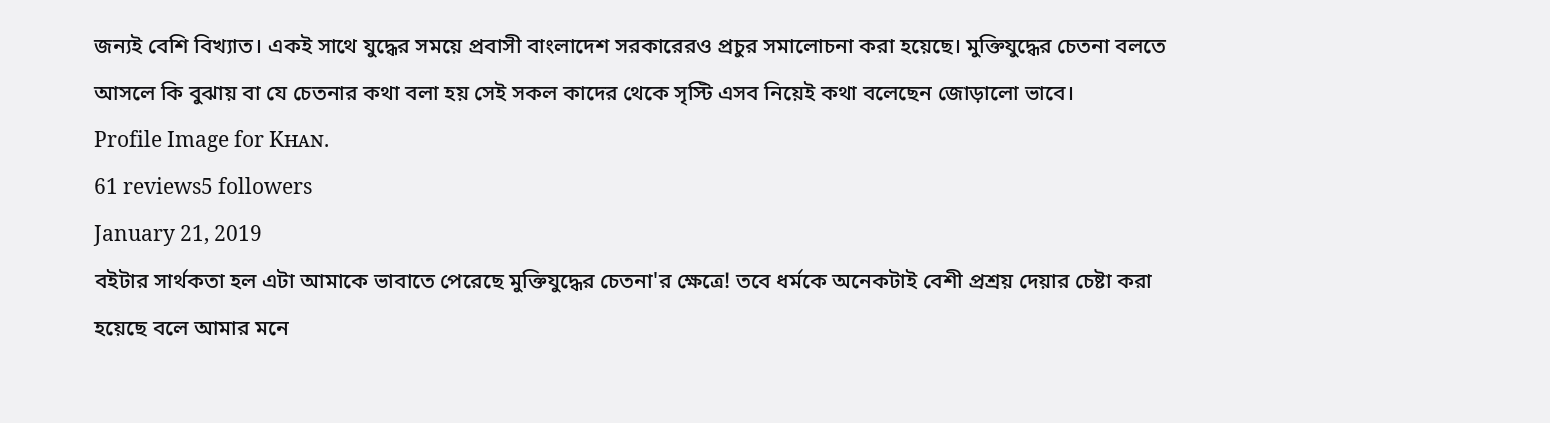জন্যই বেশি বিখ্যাত। একই সাথে যুদ্ধের সময়ে প্রবাসী বাংলাদেশ সরকারেরও প্রচুর সমালোচনা করা হয়েছে। মুক্তিযুদ্ধের চেতনা বলতে আসলে কি বুঝায় বা যে চেতনার কথা বলা হয় সেই সকল কাদের থেকে সৃস্টি এসব নিয়েই কথা বলেছেন জোড়ালো ভাবে।
Profile Image for Kʜᴀɴ.
61 reviews5 followers
January 21, 2019
বইটার সার্থকতা হল এটা আমাকে ভাবাতে পেরেছে মুক্তিযুদ্ধের চেতনা'র ক্ষেত্রে! তবে ধর্মকে অনেকটাই বেশী প্রশ্রয় দেয়ার চেষ্টা করা হয়েছে বলে আমার মনে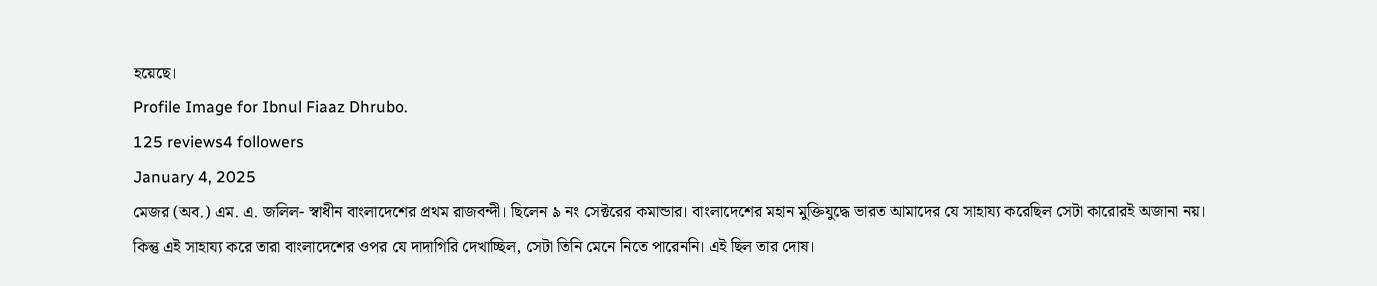হয়েছে।
Profile Image for Ibnul Fiaaz Dhrubo.
125 reviews4 followers
January 4, 2025
মেজর (অব.) এম. এ. জলিল- স্বাধীন বাংলাদেশের প্রথম রাজবন্দী। ছিলেন ৯ নং সেক্টরের কমান্ডার। বাংলাদেশের মহান মুক্তিযুদ্ধে ভারত আমাদের যে সাহায্য করেছিল সেটা কারোরই অজানা নয়। কিন্তু এই সাহায্য করে তারা বাংলাদেশের ওপর যে দাদাগিরি দেখাচ্ছিল, সেটা তিনি মেনে নিতে পারেননি। এই ছিল তার দোষ।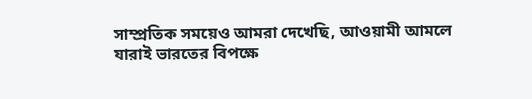সাম্প্রতিক সময়েও আমরা দেখেছি, আওয়ামী আমলে যারাই ভারতের বিপক্ষে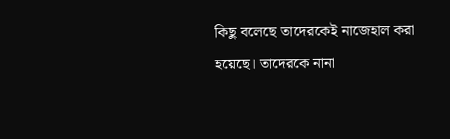কিছু বলেছে তাদেরকেই নাজেহাল করা হয়েছে। তাদেরকে নানা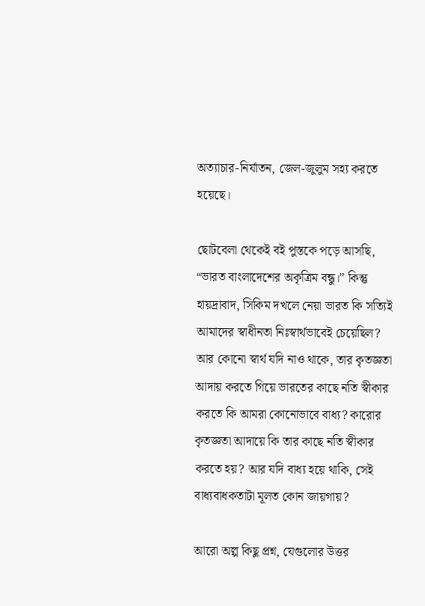অত্যাচার-নির্যাতন, জেল-জুলুম সহ্য করতে হয়েছে।

ছোটবেলা থেকেই বই পুস্তকে পড়ে আসছি, “ভারত বাংলাদেশের অকৃত্রিম বন্ধু।” কিন্তু হায়দ্রাবাদ, সিকিম দখলে নেয়া ভারত কি সত্যিই আমাদের স্বাধীনতা নিঃস্বার্থভাবেই চেয়েছিল? আর কোনো স্বার্থ যদি নাও থাকে, তার কৃতজ্ঞতা আদায় করতে গিয়ে ভারতের কাছে নতি স্বীকার করতে কি আমরা কোনোভাবে বাধ্য? কারোর কৃতজ্ঞতা আদায়ে কি তার কাছে নতি স্বীকার করতে হয়? আর যদি বাধ্য হয়ে থাকি, সেই বাধ্যবাধকতাটা মূলত কোন জায়গায়?

আরো অল্প কিছু প্রশ্ন, যেগুলোর উত্তর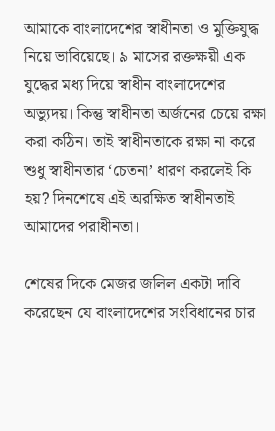আমাকে বাংলাদেশের স্বাধীনতা ও মুক্তিযুদ্ধ নিয়ে ভাবিয়েছে। ৯ মাসের রক্তক্ষয়ী এক যুদ্ধের মধ্য দিয়ে স্বাধীন বাংলাদেশের অভ্যুদয়। কিন্তু স্বাধীনতা অর্জনের চেয়ে রক্ষা করা কঠিন। তাই স্বাধীনতাকে রক্ষা না করে শুধু স্বাধীনতার ‘চেতনা’ ধারণ করলেই কি হয়? দিনশেষে এই অরক্ষিত স্বাধীনতাই আমাদের পরাধীনতা।

শেষের দিকে মেজর জলিল একটা দাবি করেছেন যে বাংলাদেশের সংবিধানের চার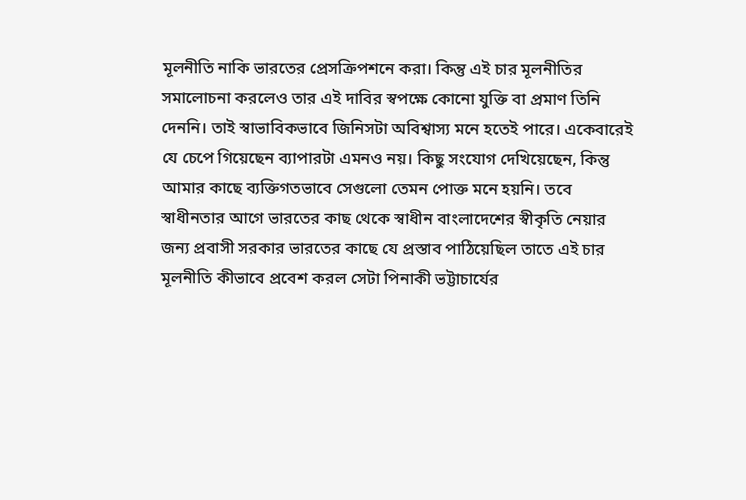মূলনীতি নাকি ভারতের প্রেসক্রিপশনে করা। কিন্তু এই চার মূলনীতির সমালোচনা করলেও তার এই দাবির স্বপক্ষে কোনো যুক্তি বা প্রমাণ তিনি দেননি। তাই স্বাভাবিকভাবে জিনিসটা অবিশ্বাস্য মনে হতেই পারে। একেবারেই যে চেপে গিয়েছেন ব্যাপারটা এমনও নয়। কিছু সংযোগ দেখিয়েছেন, কিন্তু আমার কাছে ব্যক্তিগতভাবে সেগুলো তেমন পোক্ত মনে হয়নি। তবে স্বাধীনতার আগে ভারতের কাছ থেকে স্বাধীন বাংলাদেশের স্বীকৃতি নেয়ার জন্য প্রবাসী সরকার ভারতের কাছে যে প্রস্তাব পাঠিয়েছিল তাতে এই চার মূলনীতি কীভাবে প্রবেশ করল সেটা পিনাকী ভট্টাচার্যের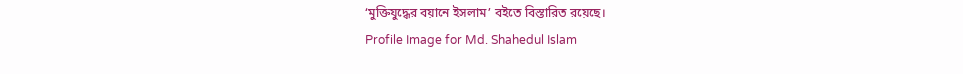‘মুক্তিযুদ্ধের বয়ানে ইসলাম’ বইতে বিস্তারিত রয়েছে।
Profile Image for Md. Shahedul Islam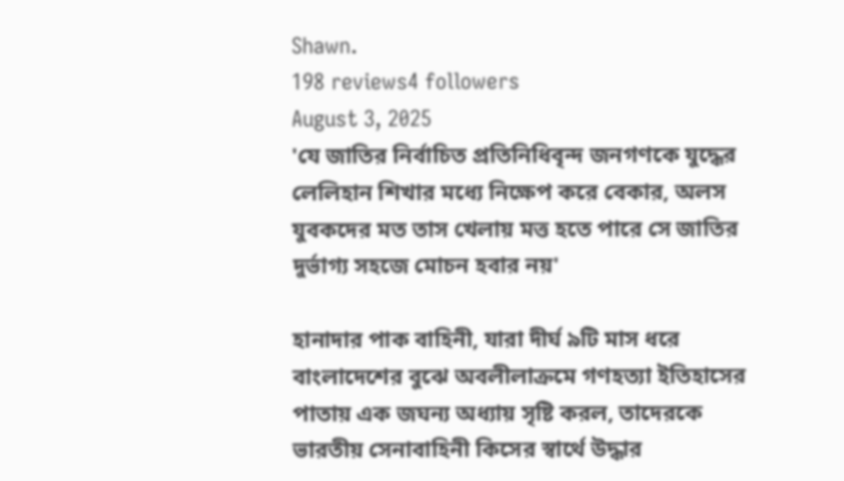Shawn.
198 reviews4 followers
August 3, 2025
'যে জাতির নির্বাচিত প্রতিনিধিবৃন্দ জনগণকে যুদ্ধের লেলিহান শিখার মধ্যে নিক্ষেপ করে বেকার, অলস যুবকদের মত তাস খেলায় মত্ত হতে পারে সে জাতির দুর্ভাগ্য সহজে মোচন হবার নয়'

হানাদার পাক বাহিনী, যারা দীর্ঘ ৯টি মাস ধরে বাংলাদেশের বুঝে অবলীলাক্রমে গণহত্যা ইতিহাসের পাতায় এক জঘন্য অধ্যায় সৃষ্টি করল, তাদেরকে ভারতীয় সেনাবাহিনী কিসের স্বার্থে উদ্ধার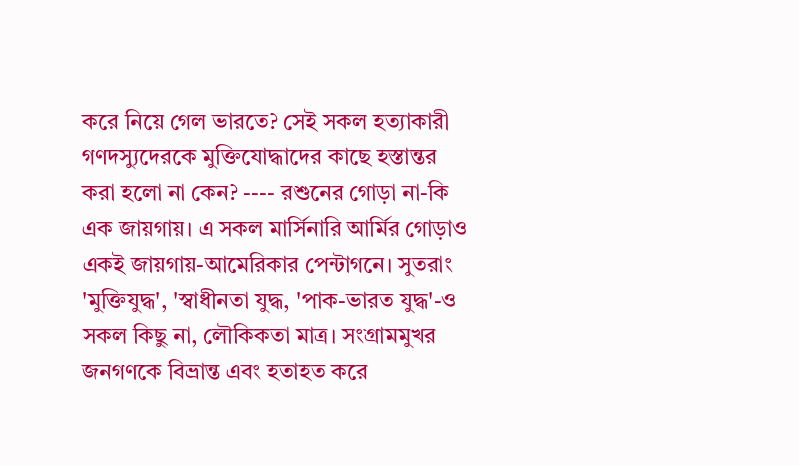করে নিয়ে গেল ভারতে? সেই সকল হত্যাকারী গণদস্যুদেরকে মুক্তিযোদ্ধাদের কাছে হস্তান্তর করা হলো না কেন? ---- রশুনের গোড়া না-কি এক জায়গায়। এ সকল মার্সিনারি আর্মির গোড়াও একই জায়গায়-আমেরিকার পেন্টাগনে। সুতরাং 'মুক্তিযুদ্ধ', 'স্বাধীনতা যুদ্ধ, 'পাক-ভারত যুদ্ধ'-ও সকল কিছু না, লৌকিকতা মাত্র। সংগ্রামমুখর জনগণকে বিভ্রান্ত এবং হতাহত করে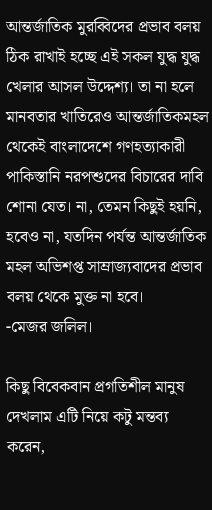আন্তর্জাতিক মুরব্বিদের প্রভাব বলয় ঠিক রাখাই হচ্ছে এই সকল যুদ্ধ যুদ্ধ খেলার আসল উদ্দেশ্য। তা না হলে মানবতার খাতিরেও আন্তর্জাতিকমহল থেকেই বাংলাদেশে গণহত্যাকারী পাকিস্তানি নরপশুদের বিচারের দাবি শোনা যেত। না, তেমন কিছুই হয়নি, হবেও না, যতদিন পর্যন্ত আন্তর্জাতিক মহল অভিশপ্ত সাম্রাজ্যবাদের প্রভাব বলয় থেকে মুক্ত না হবে।
-মেজর জলিল।

কিছু বিবেকবান প্রগতিশীল মানুষ দেখলাম এটি নিয়ে কটু মন্তব্য করেন,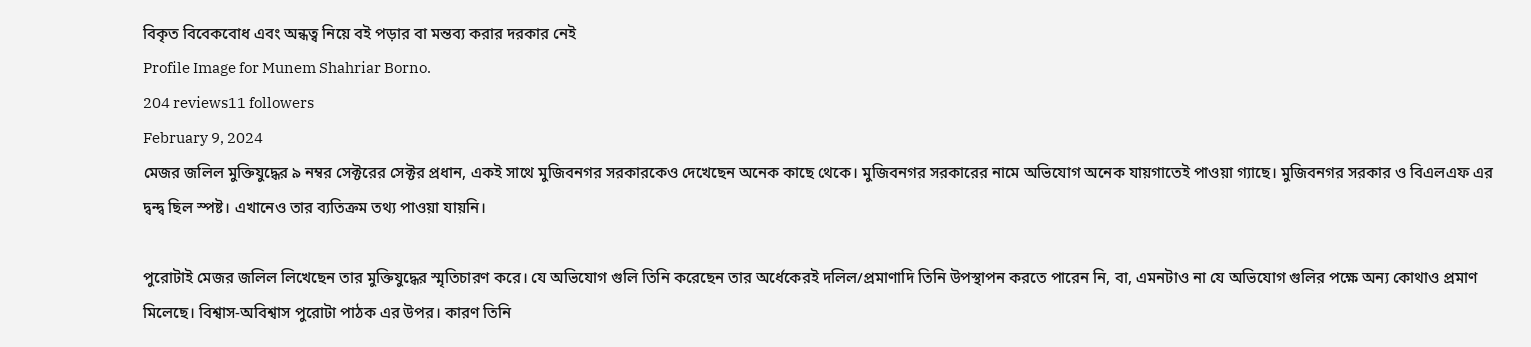বিকৃত বিবেকবোধ এবং অন্ধত্ব নিয়ে বই পড়ার বা মন্তব্য করার দরকার নেই
Profile Image for Munem Shahriar Borno.
204 reviews11 followers
February 9, 2024
মেজর জলিল মুক্তিযুদ্ধের ৯ নম্বর সেক্টরের সেক্টর প্রধান, একই সাথে মুজিবনগর সরকারকেও দেখেছেন অনেক কাছে থেকে। মুজিবনগর সরকারের নামে অভিযোগ অনেক যায়গাতেই পাওয়া গ্যাছে। মুজিবনগর সরকার ও বিএলএফ এর দ্বন্দ্ব ছিল স্পষ্ট। এখানেও তার ব্যতিক্রম তথ্য পাওয়া যায়নি।

পুরোটাই মেজর জলিল লিখেছেন তার মুক্তিযুদ্ধের স্মৃতিচারণ করে। যে অভিযোগ গুলি তিনি করেছেন তার অর্ধেকেরই দলিল/প্রমাণাদি তিনি উপস্থাপন করতে পারেন নি, বা, এমনটাও না যে অভিযোগ গুলির পক্ষে অন্য কোথাও প্রমাণ মিলেছে। বিশ্বাস-অবিশ্বাস পুরোটা পাঠক এর উপর। কারণ তিনি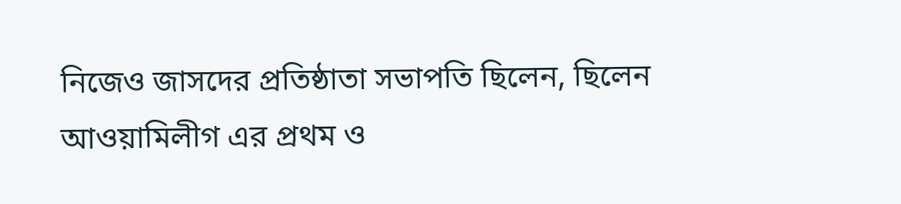নিজেও জাসদের প্রতিষ্ঠাতা সভাপতি ছিলেন, ছিলেন আওয়ামিলীগ এর প্রথম ও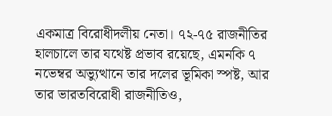একমাত্র বিরোধীদলীয় নেতা। ৭২-৭৫ রাজনীতির হালচালে তার যথেষ্ট প্রভাব রয়েছে, এমনকি ৭ নভেম্বর অভ্যুত্থানে তার দলের ভূমিকা স্পষ্ট, আর তার ভারতবিরোধী রাজনীতিও,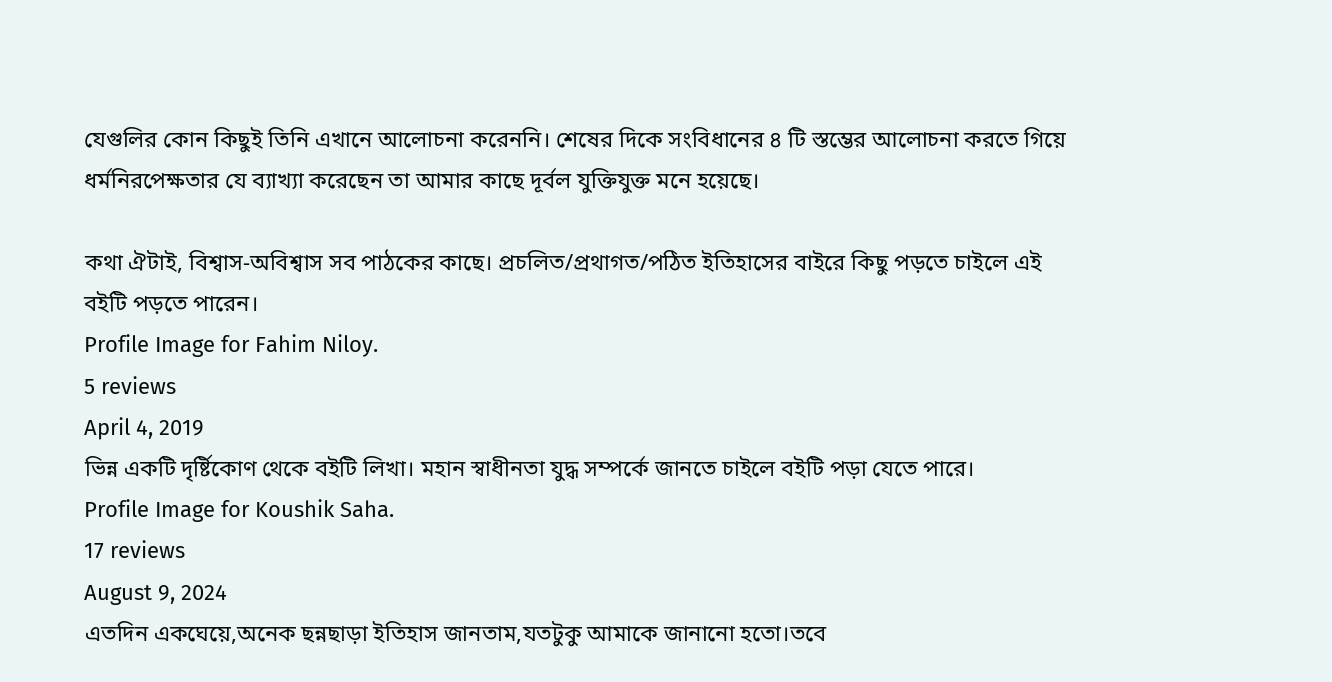যেগুলির কোন কিছুই তিনি এখানে আলোচনা করেননি। শেষের দিকে সংবিধানের ৪ টি স্তম্ভের আলোচনা করতে গিয়ে ধর্মনিরপেক্ষতার যে ব্যাখ্যা করেছেন তা আমার কাছে দূর্বল যুক্তিযুক্ত মনে হয়েছে।

কথা ঐটাই, বিশ্বাস-অবিশ্বাস সব পাঠকের কাছে। প্রচলিত/প্রথাগত/পঠিত ইতিহাসের বাইরে কিছু পড়তে চাইলে এই বইটি পড়তে পারেন।
Profile Image for Fahim Niloy.
5 reviews
April 4, 2019
ভিন্ন একটি দৃর্ষ্টিকোণ থেকে বইটি লিখা। মহান স্বাধীনতা যুদ্ধ সম্পর্কে জানতে চাইলে বইটি পড়া যেতে পারে।
Profile Image for Koushik Saha.
17 reviews
August 9, 2024
এতদিন একঘেয়ে,অনেক ছন্নছাড়া ইতিহাস জানতাম,যতটুকু আমাকে জানানো হতো।তবে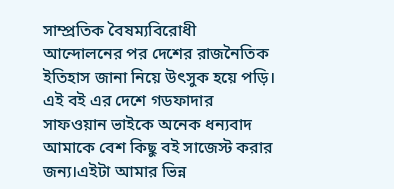সাম্প্রতিক বৈষম্যবিরোধী আন্দোলনের পর দেশের রাজনৈতিক ইতিহাস জানা নিয়ে উৎসুক হয়ে পড়ি। এই বই এর দেশে গডফাদার সাফওয়ান ভাইকে অনেক ধন্যবাদ আমাকে বেশ কিছু বই সাজেস্ট করার জন্য।এইটা আমার ভিন্ন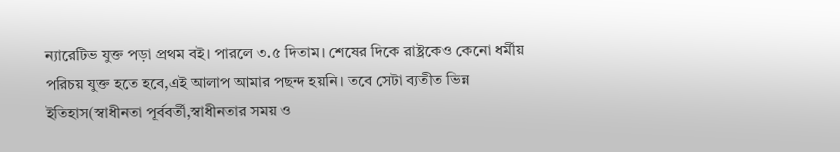ন্যারেটিভ যুক্ত পড়া প্রথম বই। পারলে ৩.৫ দিতাম। শেষের দিকে রাষ্ট্রকেও কেনো ধর্মীয় পরিচয় যুক্ত হতে হবে,এই আলাপ আমার পছন্দ হয়নি। তবে সেটা ব্যতীত ভিন্ন ইতিহাস(স্বাধীনতা পূর্ববর্তী,স্বাধীনতার সময় ও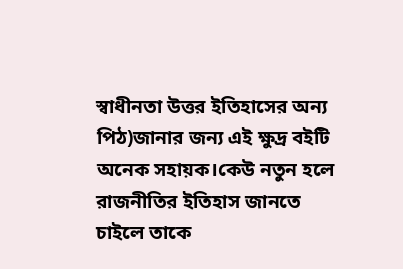স্বাধীনতা উত্তর ইতিহাসের অন্য পিঠ)জানার জন্য এই ক্ষুদ্র বইটি অনেক সহায়ক।কেউ নতুন হলে রাজনীতির ইতিহাস জানতে চাইলে তাকে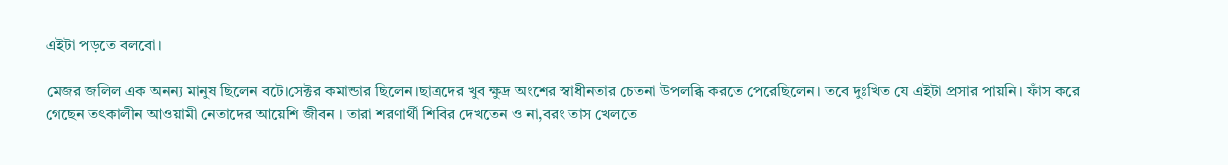এইটা পড়তে বলবো।

মেজর জলিল এক অনন্য মানুষ ছিলেন বটে।সেক্টর কমান্ডার ছিলেন।ছাত্রদের খুব ক্ষুদ্র অংশের স্বাধীনতার চেতনা উপলব্ধি করতে পেরেছিলেন। তবে দুঃখিত যে এইটা প্রসার পায়নি। ফাঁস করে গেছেন তৎকালীন আওয়ামী নেতাদের আয়েশি জীবন । তারা শরণার্থী শিবির দেখতেন ও না,বরং তাস খেলতে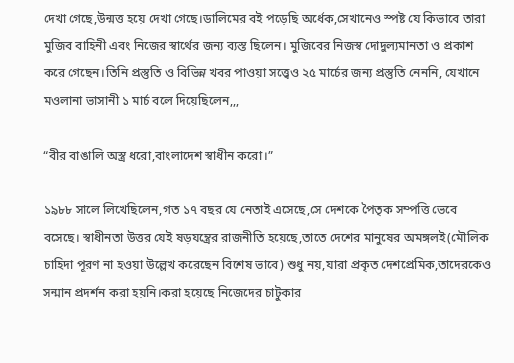দেখা গেছে,উন্মত্ত হয়ে দেখা গেছে।ডালিমের বই পড়েছি অর্ধেক,সেখানেও স্পষ্ট যে কিভাবে তারা মুজিব বাহিনী এবং নিজের স্বার্থের জন্য ব্যস্ত ছিলেন। মুজিবের নিজস্ব দোদুল্যমানতা ও প্রকাশ করে গেছেন।তিনি প্রস্তুতি ও বিভিন্ন খবর পাওয়া সত্ত্বেও ২৫ মার্চের জন্য প্রস্তুতি নেননি, যেখানে মওলানা ভাসানী ১ মার্চ বলে দিয়েছিলেন,,,

“বীর বাঙালি অস্ত্র ধরো,বাংলাদেশ স্বাধীন করো।”

১৯৮৮ সালে লিখেছিলেন,গত ১৭ বছর যে নেতাই এসেছে,সে দেশকে পৈতৃক সম্পত্তি ভেবে বসেছে। স্বাধীনতা উত্তর যেই ষড়যন্ত্রের রাজনীতি হয়েছে,তাতে দেশের মানুষের অমঙ্গলই(মৌলিক চাহিদা পূরণ না হওয়া উল্লেখ করেছেন বিশেষ ভাবে) শুধু নয়,যারা প্রকৃত দেশপ্রেমিক,তাদেরকেও সন্মান প্রদর্শন করা হয়নি।করা হয়েছে নিজেদের চাটুকার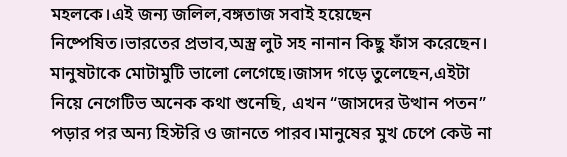মহলকে।এই জন্য জলিল,বঙ্গতাজ সবাই হয়েছেন নিষ্পেষিত।ভারতের প্রভাব,অস্ত্র লুট সহ নানান কিছু ফাঁস করেছেন। মানুষটাকে মোটামুটি ভালো লেগেছে।জাসদ গড়ে তুলেছেন,এইটা নিয়ে নেগেটিভ অনেক কথা শুনেছি, এখন “জাসদের উত্থান পতন” পড়ার পর অন্য হিস্টরি ও জানতে পারব।মানুষের মুখ চেপে কেউ না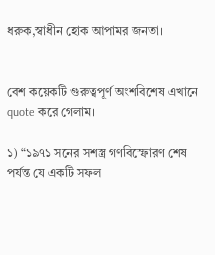ধরুক,স্বাধীন হোক আপামর জনতা।


বেশ কয়েকটি গুরুত্বপূর্ণ অংশবিশেষ এখানে quote করে গেলাম।

১) “১৯৭১ সনের সশস্ত্র গণবিস্ফোরণ শেষ পর্যন্ত যে একটি সফল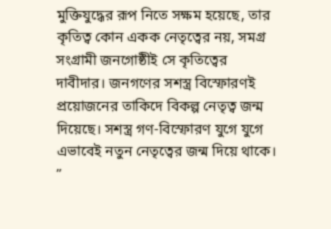মুক্তিযুদ্ধের রূপ নিতে সক্ষম হয়েছে, তার কৃতিত্ব কোন একক নেতৃত্বের নয়, সমগ্র সংগ্রামী জনগোষ্ঠীই সে কৃতিত্বের দাবীদার। জনগণের সশস্ত্র বিস্ফোরণই প্রয়োজনের তাকিদে বিকল্প নেতৃত্ব জন্ম দিয়েছে। সশস্ত্র গণ-বিস্ফোরণ যুগে যুগে এভাবেই নতুন নেতৃত্বের জন্ম দিয়ে থাকে। ”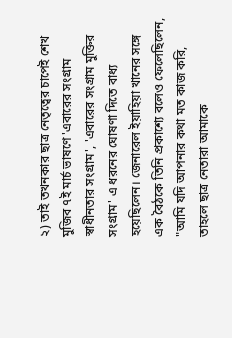২) তাই তখনকার ছাত্র নেতৃত্বের চাপেই শেখ মুজিব ৭ই মার্চ ভাষণে 'এবারের সংগ্রাম স্বাধীনতার সংগ্রাম', 'এবারের সংগ্রাম মুক্তির সংগ্রাম' এ ধরনের ঘোষণা দিতে বাধ্য হয়েছিলেন। জেনারেল ইয়াহিয়া খানের সঙ্গে এক বৈঠকে তিনি প্রকাশ্যে বলেও ফেলেছিলেন, "আমি যদি আপনার কথা মত কাজ করি, তাহলে ছাত্র নেতারা আমাকে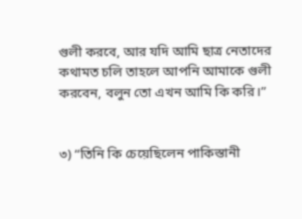গুলী করবে, আর যদি আমি ছাত্র নেতাদের কথামত চলি তাহলে আপনি আমাকে গুলী করবেন, বলুন তো এখন আমি কি করি।”


৩) “তিনি কি চেয়েছিলেন পাকিস্তানী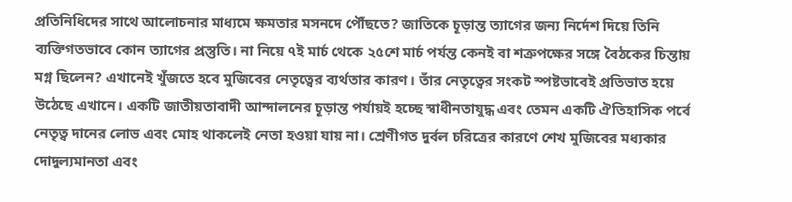প্রতিনিধিদের সাথে আলোচনার মাধ্যমে ক্ষমতার মসনদে পৌঁছতে? জাতিকে চূড়ান্ত ত্যাগের জন্য নির্দেশ দিয়ে তিনি ব্যক্তিগতভাবে কোন ত্যাগের প্রস্তুতি। না নিয়ে ৭ই মার্চ থেকে ২৫শে মার্চ পর্যন্ত কেনই বা শত্রুপক্ষের সঙ্গে বৈঠকের চিন্তায় মগ্ন ছিলেন? এখানেই খুঁজতে হবে মুজিবের নেতৃত্বের ব্যর্থতার কারণ। তাঁর নেতৃত্বের সংকট স্পষ্টভাবেই প্রতিভাত হয়ে উঠেছে এখানে। একটি জাতীয়তাবাদী আন্দালনের চূড়ান্ত পর্যায়ই হচ্ছে স্বাধীনতাযুদ্ধ এবং তেমন একটি ঐতিহাসিক পর্বে নেতৃত্ব দানের লোভ এবং মোহ থাকলেই নেতা হওয়া যায় না। শ্রেণীগত দুর্বল চরিত্রের কারণে শেখ মুজিবের মধ্যকার দোদুল্যমানতা এবং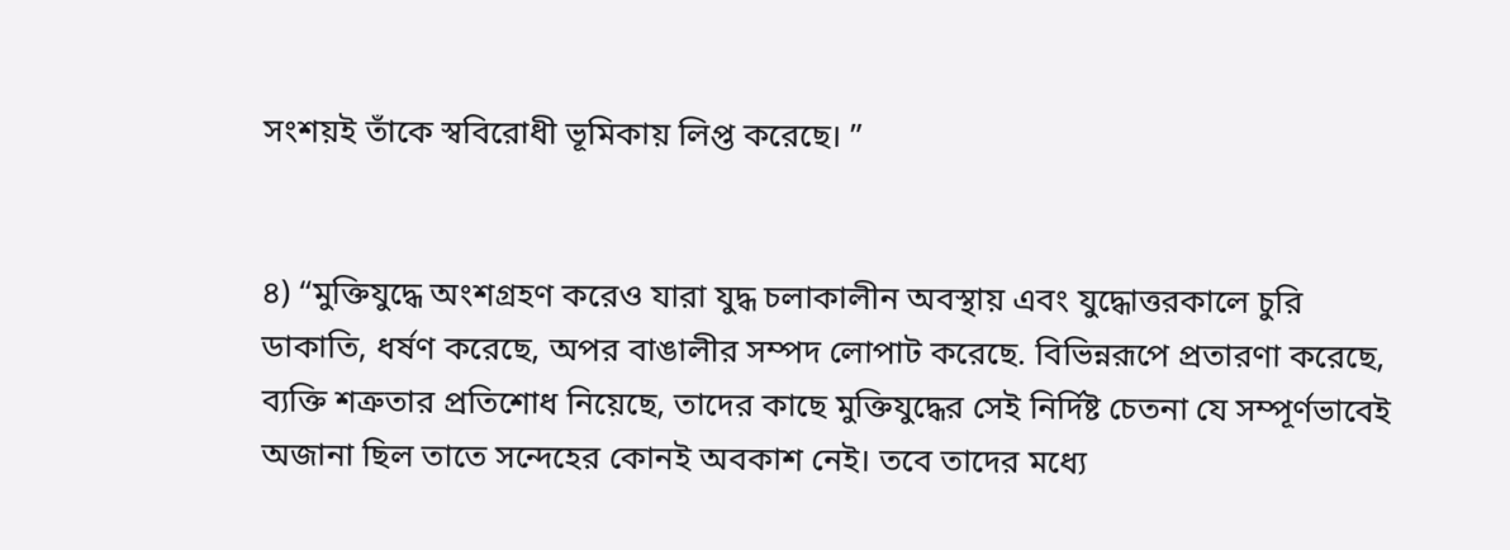সংশয়ই তাঁকে স্ববিরোধী ভূমিকায় লিপ্ত করেছে। ”


৪) “মুক্তিযুদ্ধে অংশগ্রহণ করেও যারা যুদ্ধ চলাকালীন অবস্থায় এবং যুদ্ধোত্তরকালে চুরি ডাকাতি, ধর্ষণ করেছে, অপর বাঙালীর সম্পদ লোপাট করেছে. বিভিন্নরূপে প্রতারণা করেছে, ব্যক্তি শত্রুতার প্রতিশোধ নিয়েছে, তাদের কাছে মুক্তিযুদ্ধের সেই নির্দিষ্ট চেতনা যে সম্পূর্ণভাবেই অজানা ছিল তাতে সন্দেহের কোনই অবকাশ নেই। তবে তাদের মধ্যে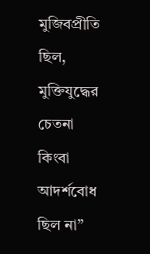মুজিবপ্রীতি ছিল, মুক্তিযুদ্ধের চেতনা কিংবা আদর্শবোধ ছিল না”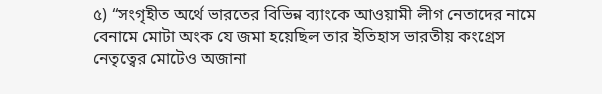৫) “সংগৃহীত অর্থে ভারতের বিভিন্ন ব্যাংকে আওয়ামী লীগ নেতাদের নামে বেনামে মোটা অংক যে জমা হয়েছিল তার ইতিহাস ভারতীয় কংগ্রেস নেতৃত্বের মোটেও অজানা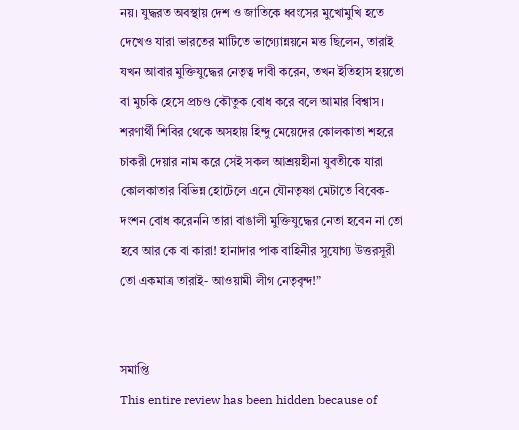নয়। যুদ্ধরত অবস্থায় দেশ ও জাতিকে ধ্বংসের মুখোমুখি হতে দেখেও যারা ভারতের মাটিতে ভাগ্যোন্নয়নে মত্ত ছিলেন, তারাই যখন আবার মুক্তিযুদ্ধের নেতৃত্ব দাবী করেন, তখন ইতিহাস হয়তো বা মুচকি হেসে প্রচণ্ড কৌতুক বোধ করে বলে আমার বিশ্বাস। শরণার্থী শিবির থেকে অসহায় হিন্দু মেয়েদের কোলকাতা শহরে চাকরী দেয়ার নাম করে সেই সকল আশ্রয়হীনা যুবতীকে যারা কোলকাতার বিভিন্ন হোটেলে এনে যৌনতৃষ্ণা মেটাতে বিবেক-দংশন বোধ করেননি তারা বাঙালী মুক্তিযুদ্ধের নেতা হবেন না তো হবে আর কে বা কারা! হানাদার পাক বাহিনীর সুযোগ্য উত্তরসূরী তো একমাত্র তারাই- আওয়ামী লীগ নেতৃবৃন্দ!”


সমাপ্তি
This entire review has been hidden because of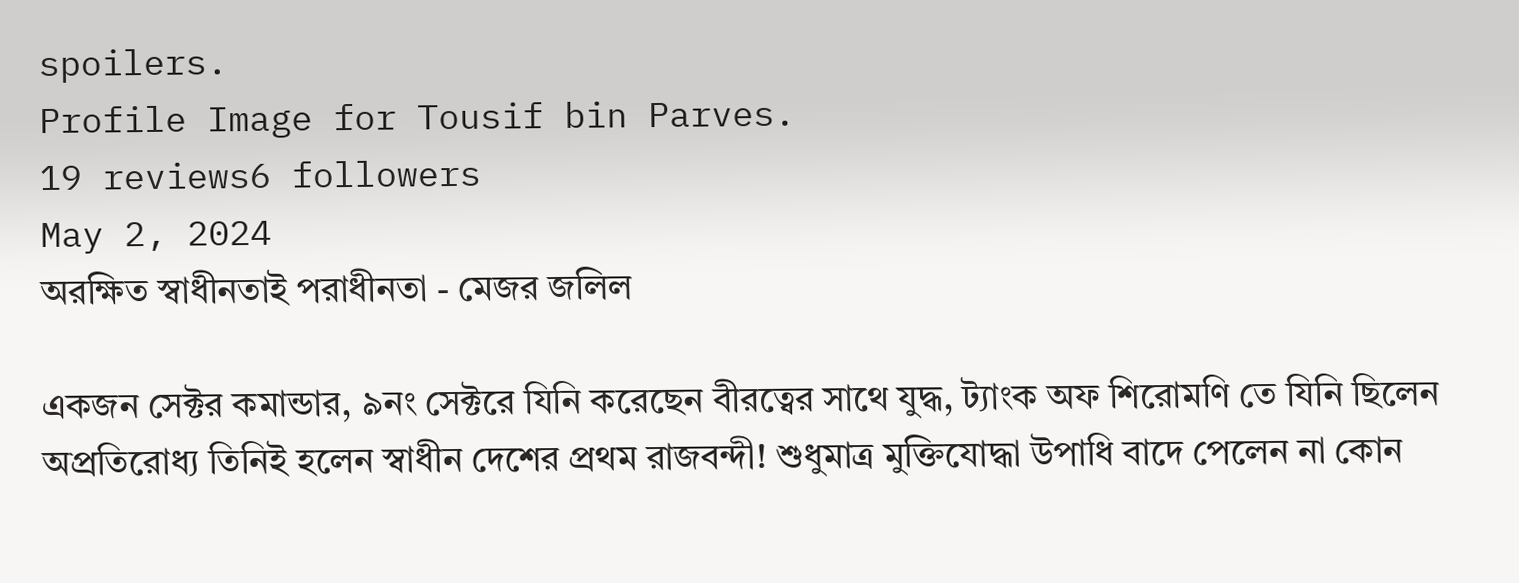spoilers.
Profile Image for Tousif bin Parves.
19 reviews6 followers
May 2, 2024
অরক্ষিত স্বাধীনতাই পরাধীনতা - মেজর জলিল

একজন সেক্টর কমান্ডার, ৯নং সেক্টরে যিনি করেছেন বীরত্বের সাথে যুদ্ধ, ট্যাংক অফ শিরোমণি তে যিনি ছিলেন অপ্রতিরোধ্য তিনিই হলেন স্বাধীন দেশের প্রথম রাজবন্দী! শুধুমাত্র মুক্তিযোদ্ধা উপাধি বাদে পেলেন না কোন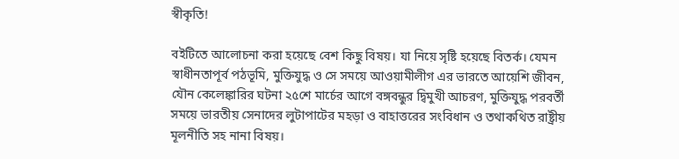স্বীকৃতি!

বইটিতে আলোচনা করা হয়েছে বেশ কিছু বিষয়। যা নিয়ে সৃষ্টি হয়েছে বিতর্ক। যেমন স্বাধীনতাপূর্ব পঠভূমি, মুক্তিযুদ্ধ ও সে সময়ে আওয়ামীলীগ এর ভারতে আয়েশি জীবন, যৌন কেলেঙ্কারির ঘটনা ২৫শে মার্চের আগে বঙ্গবন্ধুর দ্বিমুখী আচরণ, মুক্তিযুদ্ধ পরবর্তী সময়ে ভারতীয় সেনাদের লুটাপাটের মহড়া ও বাহাত্তরের সংবিধান ও তথাকথিত রাষ্ট্রীয় মূলনীতি সহ নানা বিষয়।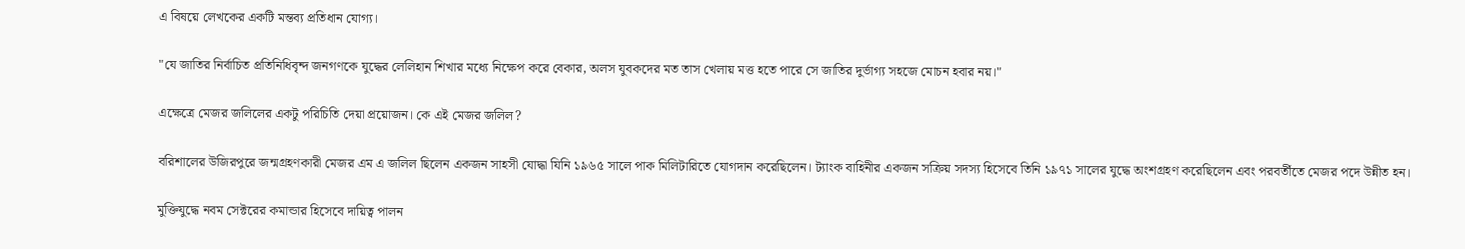এ বিষয়ে লেখকের একটি মন্তব্য প্রতিধান যোগ্য।

"যে জাতির নির্বাচিত প্রতিনিধিবৃন্দ জনগণকে যুদ্ধের লেলিহান শিখার মধ্যে নিক্ষেপ করে বেকার, অলস যুবকদের মত তাস খেলায় মত্ত হতে পারে সে জাতির দুর্ভাগ্য সহজে মোচন হবার নয়।"

এক্ষেত্রে মেজর জলিলের একটু পরিচিতি দেয়া প্রয়োজন। কে এই মেজর জলিল?

বরিশালের উজিরপুরে জন্মগ্রহণকারী মেজর এম এ জলিল ছিলেন একজন সাহসী যোদ্ধা যিনি ১৯৬৫ সালে পাক মিলিটারিতে যোগদান করেছিলেন। ট্যাংক বাহিনীর একজন সক্রিয় সদস্য হিসেবে তিনি ১৯৭১ সালের যুদ্ধে অংশগ্রহণ করেছিলেন এবং পরবর্তীতে মেজর পদে উন্নীত হন।

মুক্তিযুদ্ধে নবম সেক্টরের কমান্ডার হিসেবে দায়িত্ব পালন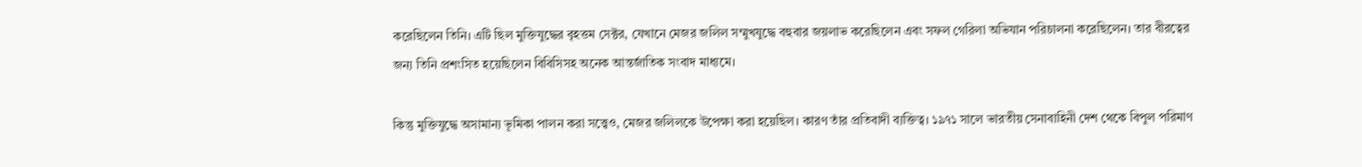করেছিলেন তিনি। এটি ছিল মুক্তিযুদ্ধের বৃহত্তম সেক্টর, যেখানে মেজর জলিল সম্মুখযুদ্ধে বহুবার জয়লাভ করেছিলেন এবং সফল গেরিলা অভিযান পরিচালনা করেছিলেন। তার বীরত্বের জন্য তিনি প্রশংসিত হয়েছিলেন বিবিসিসহ অনেক আন্তর্জাতিক সংবাদ মাধ্যমে।

কিন্তু মুক্তিযুদ্ধে অসামান্য ভূমিকা পালন করা সত্ত্বেও, মেজর জলিলকে উপেক্ষা করা হয়েছিল। কারণ তাঁর প্রতিবাদী ব্যক্তিত্ব। ১৯৭১ সালে ভারতীয় সেনাবাহিনী দেশ থেকে বিপুল পরিমাণ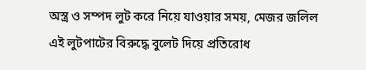অস্ত্র ও সম্পদ লুট করে নিয়ে যাওয়ার সময়, মেজর জলিল এই লুটপাটের বিরুদ্ধে বুলেট দিয়ে প্রতিরোধ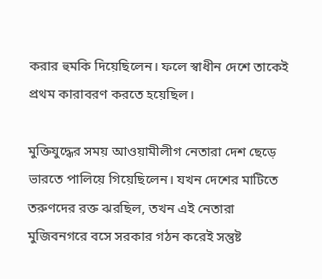করার হুমকি দিয়েছিলেন। ফলে স্বাধীন দেশে তাকেই প্রথম কারাবরণ করতে হয়েছিল।

মুক্তিযুদ্ধের সময় আওয়ামীলীগ নেতারা দেশ ছেড়ে ভারতে পালিয়ে গিয়েছিলেন। যখন দেশের মাটিতে তরুণদের রক্ত ঝরছিল, তখন এই নেতারা মুজিবনগরে বসে সরকার গঠন করেই সন্তুষ্ট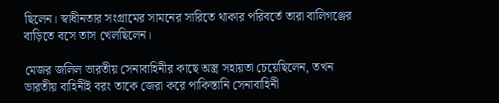ছিলেন। স্বাধীনতার সংগ্রামের সামনের সারিতে থাকার পরিবর্তে তারা বালিগঞ্জের বাড়িতে বসে তাস খেলছিলেন।

মেজর জলিল ভারতীয় সেনাবাহিনীর কাছে অস্ত্র সহায়তা চেয়েছিলেন, তখন ভারতীয় বাহিনীই বরং তাকে জেরা করে পাকিস্তানি সেনাবাহিনী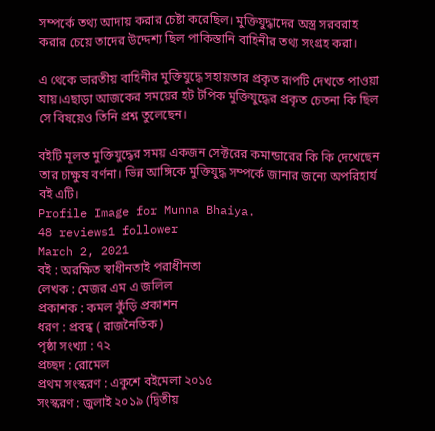সম্পর্কে তথ্য আদায় করার চেষ্টা করেছিল। মুক্তিযুদ্ধাদের অস্ত্র সরবরাহ করার চেয়ে তাদের উদ্দেশ্য ছিল পাকিস্তানি বাহিনীর তথ্য সংগ্রহ করা।

এ থেকে ভারতীয় বাহিনীর মুক্তিযুদ্ধে সহায়তার প্রকৃত রূপটি দেখতে পাওয়া যায়।এছাড়া আজকের সময়ের হট টপিক মুক্তিযুদ্ধের প্রকৃত চেতনা কি ছিল সে বিষয়েও তিনি প্রশ্ন তুলেছেন।

বইটি মূলত মুক্তিযুদ্ধের সময় একজন সেক্টরের কমান্ডারের কি কি দেখেছেন তার চাক্ষুষ বর্ণনা। ভিন্ন আঙ্গিকে মুক্তিযুদ্ধ সম্পর্কে জানার জন্যে অপরিহার্য বই এটি।
Profile Image for Munna Bhaiya.
48 reviews1 follower
March 2, 2021
বই : অরক্ষিত স্বাধীনতাই পরাধীনতা
লেখক : মেজর এম এ জলিল
প্রকাশক : কমল কুঁড়ি প্রকাশন
ধরণ : প্রবন্ধ ( রাজনৈতিক )
পৃষ্ঠা সংখ্যা : ৭২
প্রচ্ছদ : রোমেল
প্রথম সংস্করণ : একুশে বইমেলা ২০১৫
সংস্করণ : জুলাই ২০১৯ (দ্বিতীয়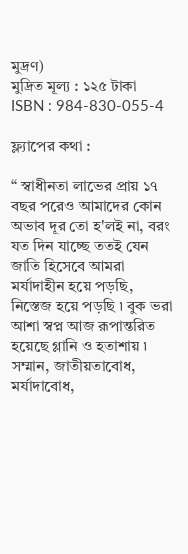মুদ্রণ)
মুদ্রিত মূল্য : ১২৫ টাকা
ISBN : 984-830-055-4

ফ্ল্যাপের কথা :

“ স্বাধীনতা লাভের প্রায় ১৭ বছর পরেও আমাদের কোন অভাব দূর তো হ'লই না, বরং যত দিন যাচ্ছে ততই যেন জাতি হিসেবে আমরা মর্যাদাহীন হয়ে পড়ছি, নিস্তেজ হয়ে পড়ছি ৷ বুক ভরা আশা স্বপ্ন আজ রূপান্তরিত হয়েছে গ্লানি ও হতাশায় ৷ সম্মান, জাতীয়তাবোধ, মর্যাদাবোধ,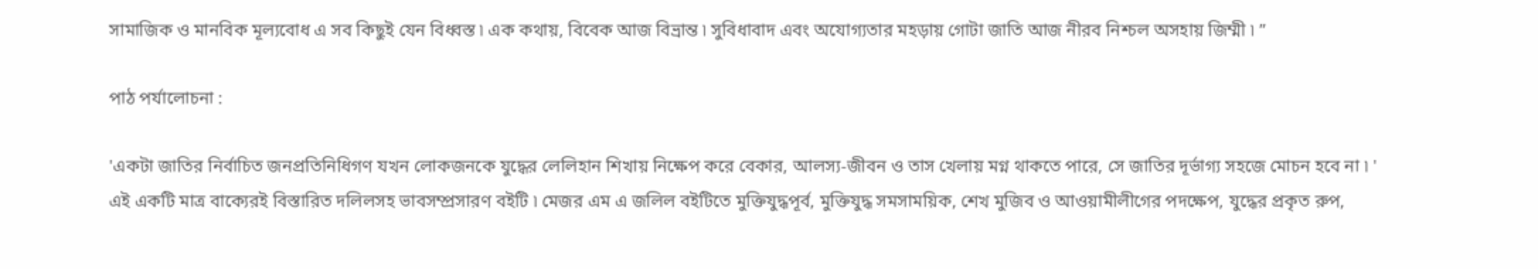সামাজিক ও মানবিক মূল্যবোধ এ সব কিছুই যেন বিধ্বস্ত ৷ এক কথায়, বিবেক আজ বিভ্রান্ত ৷ সুবিধাবাদ এবং অযোগ্যতার মহড়ায় গোটা জাতি আজ নীরব নিশ্চল অসহায় জিম্মী ৷ ”

পাঠ পর্যালোচনা :

'একটা জাতির নির্বাচিত জনপ্রতিনিধিগণ যখন লোকজনকে যুদ্ধের লেলিহান শিখায় নিক্ষেপ করে বেকার, আলস্য-জীবন ও তাস খেলায় মগ্ন থাকতে পারে, সে জাতির দূর্ভাগ্য সহজে মোচন হবে না ৷ ' এই একটি মাত্র বাক্যেরই বিস্তারিত দলিলসহ ভাবসম্প্রসারণ বইটি ৷ মেজর এম এ জলিল বইটিতে মুক্তিযুদ্ধপূর্ব, মুক্তিযুদ্ধ সমসাময়িক, শেখ মুজিব ও আওয়ামীলীগের পদক্ষেপ, যুদ্ধের প্রকৃত রুপ,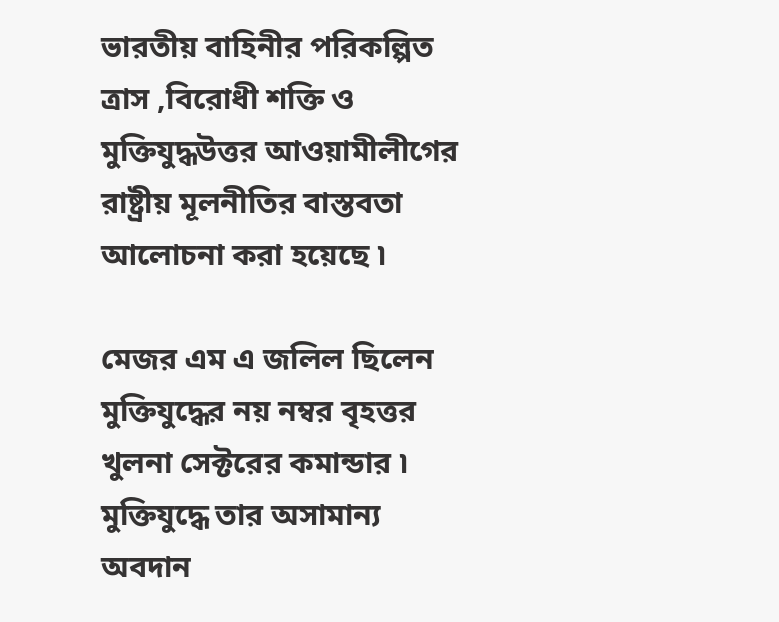ভারতীয় বাহিনীর পরিকল্পিত ত্রাস ,বিরোধী শক্তি ও মুক্তিযুদ্ধউত্তর আওয়ামীলীগের রাষ্ট্রীয় মূলনীতির বাস্তবতা আলোচনা করা হয়েছে ৷

মেজর এম এ জলিল ছিলেন মুক্তিযুদ্ধের নয় নম্বর বৃহত্তর খুলনা সেক্টরের কমান্ডার ৷ মুক্তিযুদ্ধে তার অসামান্য অবদান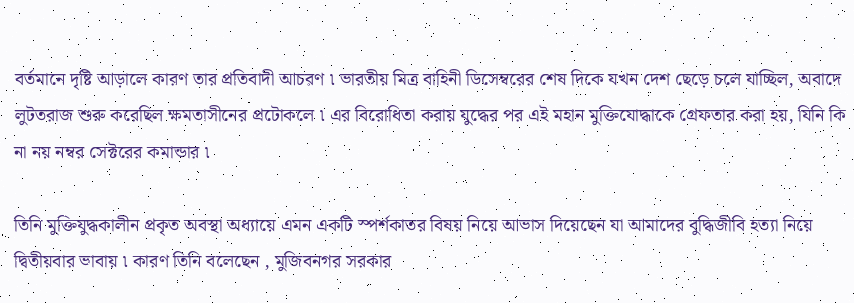বর্তমানে দৃষ্টি আড়ালে কারণ তার প্রতিবাদী আচরণ ৷ ভারতীয় মিত্র বাহিনী ডিসেম্বরের শেষ দিকে যখন দেশ ছেড়ে চলে যাচ্ছিল, অবাদে লুটতরাজ শুরু করেছিল ক্ষমতাসীনের প্রটোকলে ৷ এর বিরোধিতা করায় যুদ্ধের পর এই মহান মুক্তিযোদ্ধাকে গ্রেফতার করা হয়, যিনি কি না নয় নম্বর সেক্টরের কমান্ডার ৷

তিনি মুক্তিযুদ্ধকালীন প্রকৃত অবস্থা অধ্যায়ে এমন একটি স্পর্শকাতর বিষয় নিয়ে আভাস দিয়েছেন যা আমাদের বুদ্ধিজীবি হত্যা নিয়ে দ্বিতীয়বার ভাবায় ৷ কারণ তিনি বলেছেন , মুজিবনগর সরকার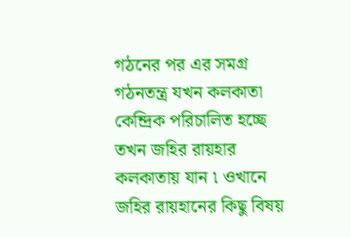গঠনের পর এর সমগ্র গঠনতন্ত্র যখন কলকাতা কেন্দ্রিক পরিচালিত হচ্ছে তখন জহির রায়হার কলকাতায় যান ৷ ওখানে জহির রায়হানের কিছু বিষয়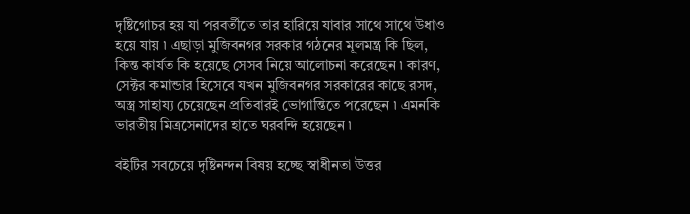দৃষ্টিগোচর হয় যা পরবর্তীতে তার হারিয়ে যাবার সাথে সাথে উধাও হয়ে যায় ৷ এছাড়া মুজিবনগর সরকার গঠনের মূলমন্ত্র কি ছিল, কিন্ত কার্যত কি হয়েছে সেসব নিয়ে আলোচনা করেছেন ৷ কারণ, সেক্টর কমান্ডার হিসেবে যখন মুজিবনগর সরকারের কাছে রসদ, অস্ত্র সাহায্য চেয়েছেন প্রতিবারই ভোগান্তিতে পরেছেন ৷ এমনকি ভারতীয় মিত্রসেনাদের হাতে ঘরবন্দি হয়েছেন ৷

বইটির সবচেয়ে দৃষ্টিনন্দন বিষয় হচ্ছে স্বাধীনতা উত্তর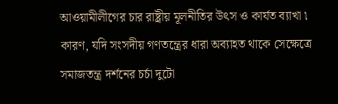আওয়ামীলীগের চার রাষ্ট্রীয় মূলনীতির উৎস ও কার্যত ব্যাখা ৷ কারণ, যদি সংসদীয় গণতন্ত্রের ধারা অব্যাহত থাকে সেক্ষেত্রে সমাজতন্ত্র দর্শনের চর্চা দুটো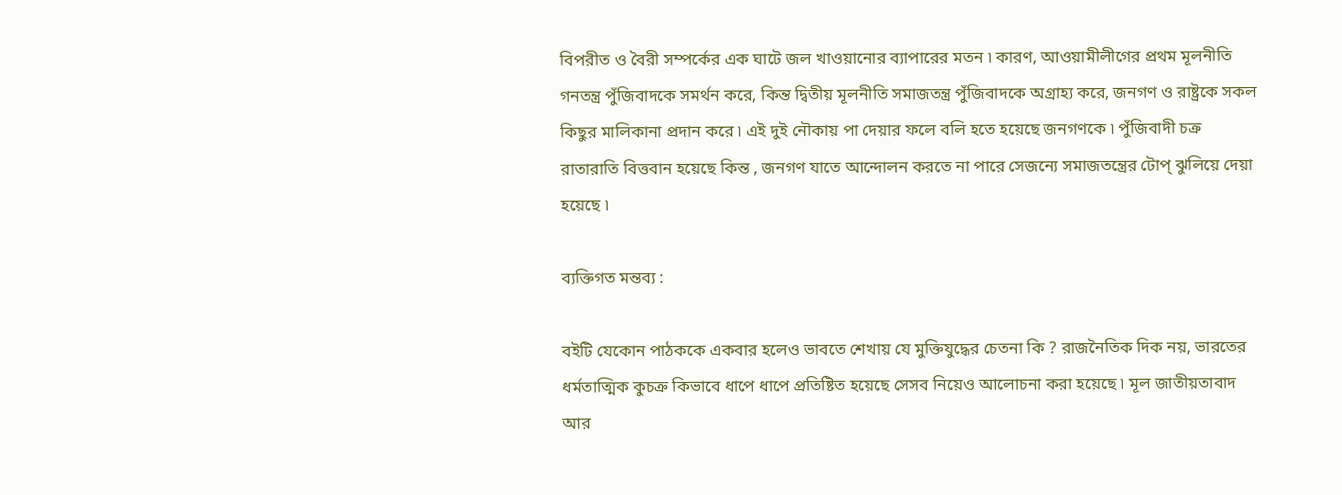বিপরীত ও বৈরী সম্পর্কের এক ঘাটে জল খাওয়ানোর ব্যাপারের মতন ৷ কারণ, আওয়ামীলীগের প্রথম মূলনীতি গনতন্ত্র পুঁজিবাদকে সমর্থন করে, কিন্ত দ্বিতীয় মূলনীতি সমাজতন্ত্র পুঁজিবাদকে অগ্রাহ্য করে, জনগণ ও রাষ্ট্রকে সকল কিছুর মালিকানা প্রদান করে ৷ এই দুই নৌকায় পা দেয়ার ফলে বলি হতে হয়েছে জনগণকে ৷ পুঁজিবাদী চক্র রাতারাতি বিত্তবান হয়েছে কিন্ত , জনগণ যাতে আন্দোলন করতে না পারে সেজন্যে সমাজতন্ত্রের টোপ্ ঝুলিয়ে দেয়া হয়েছে ৷

ব্যক্তিগত মন্তব্য :

বইটি যেকোন পাঠককে একবার হলেও ভাবতে শেখায় যে মুক্তিযুদ্ধের চেতনা কি ? রাজনৈতিক দিক নয়, ভারতের ধর্মতাত্মিক কুচক্র কিভাবে ধাপে ধাপে প্রতিষ্টিত হয়েছে সেসব নিয়েও আলোচনা করা হয়েছে ৷ মূল জাতীয়তাবাদ আর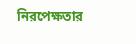নিরপেক্ষতার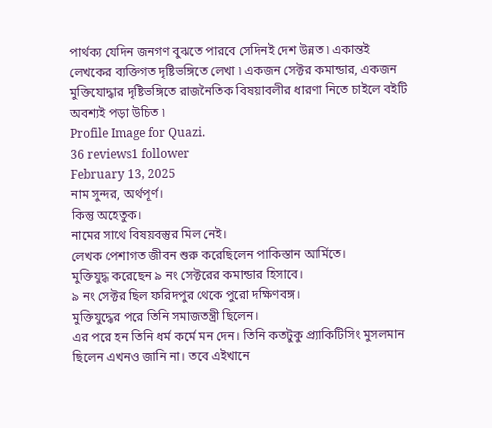পার্থক্য যেদিন জনগণ বুঝতে পারবে সেদিনই দেশ উন্নত ৷ একান্তই লেখকের ব্যক্তিগত দৃষ্টিভঙ্গিতে লেখা ৷ একজন সেক্টর কমান্ডার, একজন মুক্তিযোদ্ধার দৃষ্টিভঙ্গিতে রাজনৈতিক বিষয়াবলীর ধারণা নিতে চাইলে বইটি অবশ্যই পড়া উচিত ৷
Profile Image for Quazi.
36 reviews1 follower
February 13, 2025
নাম সুন্দর, অর্থপূর্ণ।
কিন্তু অহেতুক।
নামের সাথে বিষয়বস্তুর মিল নেই।
লেখক পেশাগত জীবন শুরু করেছিলেন পাকিস্তান আর্মিতে।
মুক্তিযুদ্ধ করেছেন ৯ নং সেক্টরের কমান্ডার হিসাবে।
৯ নং সেক্টর ছিল ফরিদপুর থেকে পুরো দক্ষিণবঙ্গ।
মুক্তিযুদ্ধের পরে তিনি সমাজতন্ত্রী ছিলেন।
এর পরে হন তিনি ধর্ম কর্মে মন দেন। তিনি কতটুকু প্র্যাকিটিসিং মুসলমান ছিলেন এখনও জানি না। তবে এইখানে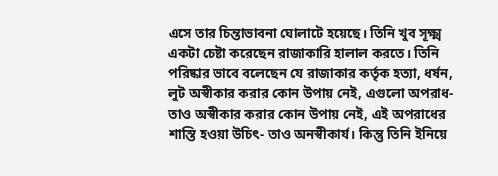এসে তার চিন্তাভাবনা ঘোলাটে হয়েছে। তিনি খুব সূক্ষ্ম একটা চেষ্টা করেছেন রাজাকারি হালাল করতে। তিনি পরিষ্কার ভাবে বলেছেন যে রাজাকার কর্তৃক হত্যা, ধর্ষন, লুট অস্বীকার করার কোন উপায় নেই, এগুলো অপরাধ- তাও অস্বীকার করার কোন উপায় নেই, এই অপরাধের শাস্তি হওয়া উচিৎ- তাও অনস্বীকার্য। কিন্তু তিনি ইনিয়ে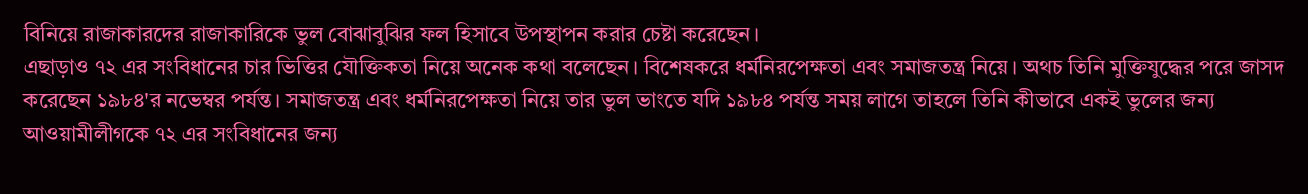বিনিয়ে রাজাকারদের রাজাকারিকে ভুল বোঝাবুঝির ফল হিসাবে উপস্থাপন করার চেষ্টা করেছেন।
এছাড়াও ৭২ এর সংবিধানের চার ভিত্তির যৌক্তিকতা নিয়ে অনেক কথা বলেছেন। বিশেষকরে ধর্মনিরপেক্ষতা এবং সমাজতন্ত্র নিয়ে। অথচ তিনি মুক্তিযুদ্ধের পরে জাসদ করেছেন ১৯৮৪'র নভেম্বর পর্যন্ত। সমাজতন্ত্র এবং ধর্মনিরপেক্ষতা নিয়ে তার ভুল ভাংতে যদি ১৯৮৪ পর্যন্ত সময় লাগে তাহলে তিনি কীভাবে একই ভুলের জন্য আওয়ামীলীগকে ৭২ এর সংবিধানের জন্য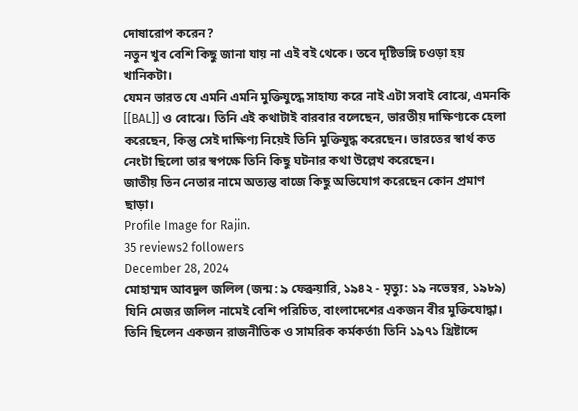দোষারোপ করেন?
নতুন খুব বেশি কিছু জানা যায় না এই বই থেকে। তবে দৃষ্টিভঙ্গি চওড়া হয় খানিকটা।
যেমন ভারত যে এমনি এমনি মুক্তিযুদ্ধে সাহায্য করে নাই এটা সবাই বোঝে, এমনকি [[BAL]] ও বোঝে। তিনি এই কথাটাই বারবার বলেছেন, ভারতীয় দাক্ষিণ্যকে হেলা করেছেন, কিন্তু সেই দাক্ষিণ্য নিয়েই তিনি মুক্তিযুদ্ধ করেছেন। ভারতের স্বার্থ কত নেংটা ছিলো তার স্বপক্ষে তিনি কিছু ঘটনার কথা উল্লেখ করেছেন।
জাতীয় তিন নেতার নামে অত্যন্ত বাজে কিছু অভিযোগ করেছেন কোন প্রমাণ ছাড়া।
Profile Image for Rajin.
35 reviews2 followers
December 28, 2024
মোহাম্মদ আবদুল জলিল (জন্ম: ৯ ফেব্রুয়ারি, ১৯৪২ - মৃত্যু: ১৯ নভেম্বর, ১৯৮৯) যিনি মেজর জলিল নামেই বেশি পরিচিত, বাংলাদেশের একজন বীর মুক্তিযোদ্ধা। তিনি ছিলেন একজন রাজনীতিক ও সামরিক কর্মকর্তা৷ তিনি ১৯৭১ খ্রিষ্টাব্দে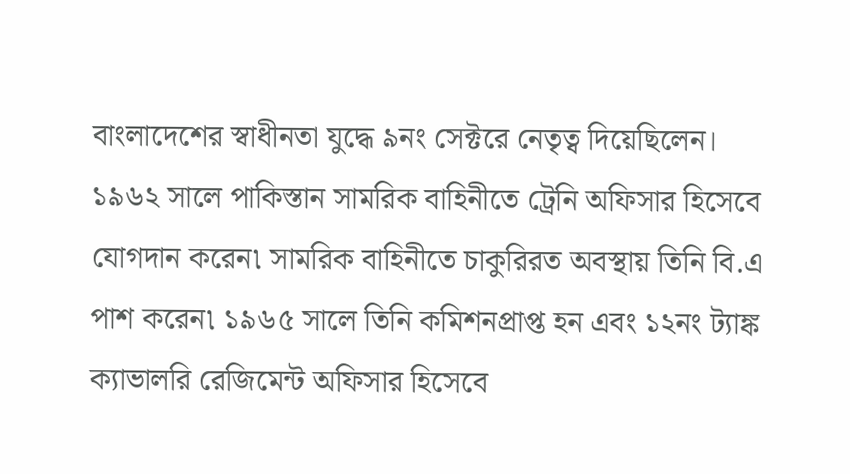বাংলাদেশের স্বাধীনতা যুদ্ধে ৯নং সেক্টরে নেতৃত্ব দিয়েছিলেন।
১৯৬২ সালে পাকিস্তান সামরিক বাহিনীতে ট্রেনি অফিসার হিসেবে যোগদান করেন৷ সামরিক বাহিনীতে চাকুরিরত অবস্থায় তিনি বি.এ পাশ করেন৷ ১৯৬৫ সালে তিনি কমিশনপ্রাপ্ত হন এবং ১২নং ট্যাঙ্ক ক্যাভালরি রেজিমেন্ট অফিসার হিসেবে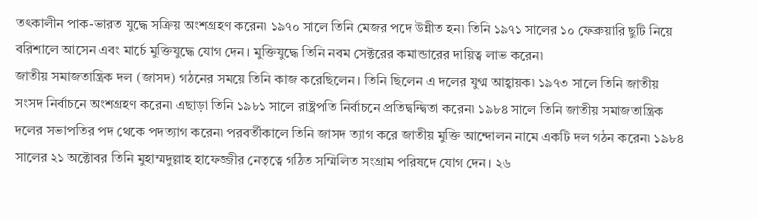তৎকালীন পাক-ভারত যুদ্ধে সক্রিয় অংশগ্রহণ করেন৷ ১৯৭০ সালে তিনি মেজর পদে উন্নীত হন৷ তিনি ১৯৭১ সালের ১০ ফেব্রুয়ারি ছুটি নিয়ে বরিশালে আসেন এবং মার্চে মুক্তিযুদ্ধে যোগ দেন। মুক্তিযুদ্ধে তিনি নবম সেক্টরের কমান্ডারের দায়িত্ব লাভ করেন৷
জাতীয় সমাজতান্ত্রিক দল (জাসদ) গঠনের সময়ে তিনি কাজ করেছিলেন। তিনি ছিলেন এ দলের যুগ্ম আহ্বায়ক৷ ১৯৭৩ সালে তিনি জাতীয় সংসদ নির্বাচনে অংশগ্রহণ করেন৷ এছাড়া তিনি ১৯৮১ সালে রাষ্ট্রপতি নির্বাচনে প্রতিদ্বন্দ্বিতা করেন৷ ১৯৮৪ সালে তিনি জাতীয় সমাজতান্ত্রিক দলের সভাপতির পদ থেকে পদত্যাগ করেন৷ পরবর্তীকালে তিনি জাসদ ত্যাগ করে জাতীয় মুক্তি আন্দোলন নামে একটি দল গঠন করেন৷ ১৯৮৪ সালের ২১ অক্টোবর তিনি মুহাম্মদুল্লাহ হাফেজ্জীর নেতৃত্বে গঠিত সম্মিলিত সংগ্রাম পরিষদে যোগ দেন। ২৬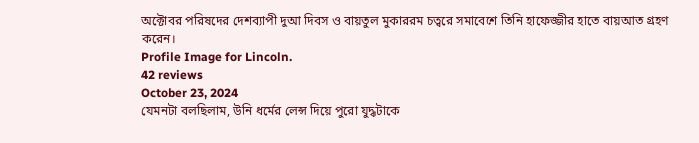অক্টোবর পরিষদের দেশব্যাপী দুআ দিবস ও বায়তুল মুকাররম চত্বরে সমাবেশে তিনি হাফেজ্জীর হাতে বায়আত গ্রহণ করেন।
Profile Image for Lincoln.
42 reviews
October 23, 2024
যেমনটা বলছিলাম, উনি ধর্মের লেন্স দিয়ে পুরো যুদ্ধটাকে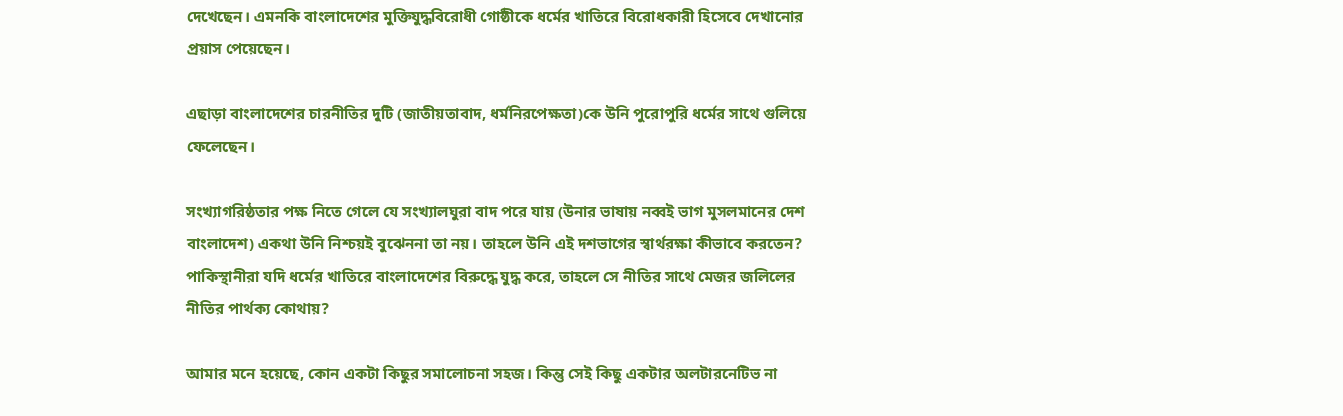দেখেছেন। এমনকি বাংলাদেশের মুক্তিযুদ্ধবিরোধী গোষ্ঠীকে ধর্মের খাতিরে বিরোধকারী হিসেবে দেখানোর প্রয়াস পেয়েছেন।

এছাড়া বাংলাদেশের চারনীতির দুটি (জাতীয়তাবাদ, ধর্মনিরপেক্ষতা)কে উনি পুরোপুরি ধর্মের সাথে গুলিয়ে ফেলেছেন।

সংখ্যাগরিষ্ঠতার পক্ষ নিতে গেলে যে সংখ্যালঘুরা বাদ পরে যায় (উনার ভাষায় নব্বই ভাগ মুসলমানের দেশ বাংলাদেশ) একথা উনি নিশ্চয়ই বুঝেননা তা নয়। তাহলে উনি এই দশভাগের স্বার্থরক্ষা কীভাবে করতেন? পাকিস্থানীরা যদি ধর্মের খাতিরে বাংলাদেশের বিরুদ্ধে যুদ্ধ করে, তাহলে সে নীতির সাথে মেজর জলিলের নীতির পার্থক্য কোথায়?

আমার মনে হয়েছে, কোন একটা কিছুর সমালোচনা সহজ। কিন্তু সেই কিছু একটার অলটারনেটিভ না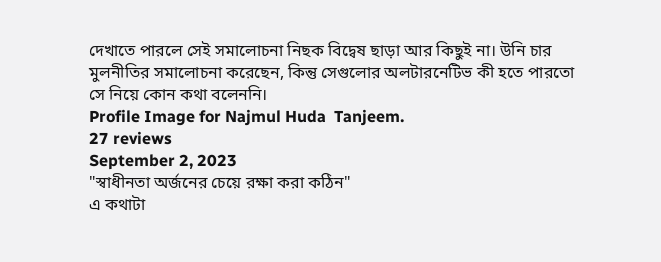দেখাতে পারলে সেই সমালোচনা নিছক বিদ্বেষ ছাড়া আর কিছুই না। উনি চার মুলনীতির সমালোচনা করেছেন, কিন্তু সেগুলোর অলটারনেটিভ কী হতে পারতো সে নিয়ে কোন কথা বলেননি।
Profile Image for Najmul Huda  Tanjeem.
27 reviews
September 2, 2023
"স্বাধীনতা অর্জনের চেয়ে রক্ষা করা কঠিন"
এ কথাটা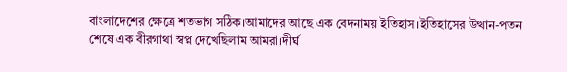বাংলাদেশের ক্ষেত্রে শতভাগ সঠিক।আমাদের আছে এক বেদনাময় ইতিহাস।ইতিহাসের উত্থান-পতন শেষে এক বীরগাথা স্বপ্ন দেখেছিলাম আমরা।দীর্ঘ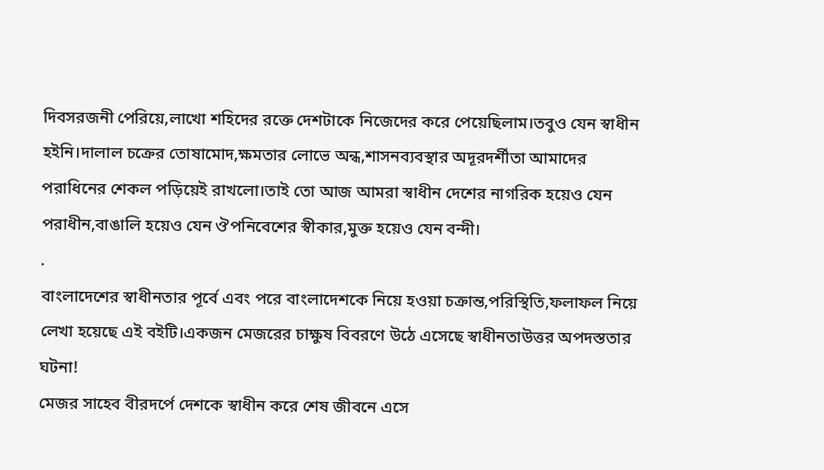দিবসরজনী পেরিয়ে,লাখো শহিদের রক্তে দেশটাকে নিজেদের করে পেয়েছিলাম।তবুও যেন স্বাধীন হইনি।দালাল চক্রের তোষামোদ,ক্ষমতার লোভে অন্ধ,শাসনব্যবস্থার অদূরদর্শীতা আমাদের পরাধিনের শেকল পড়িয়েই রাখলো।তাই তো আজ আমরা স্বাধীন দেশের নাগরিক হয়েও যেন পরাধীন,বাঙালি হয়েও যেন ঔপনিবেশের স্বীকার,মুক্ত হয়েও যেন বন্দী।
.
বাংলাদেশের স্বাধীনতার পূর্বে এবং পরে বাংলাদেশকে নিয়ে হওয়া চক্রান্ত,পরিস্থিতি,ফলাফল নিয়ে লেখা হয়েছে এই বইটি।একজন মেজরের চাক্ষুষ বিবরণে উঠে এসেছে স্বাধীনতাউত্তর অপদস্ততার ঘটনা!
মেজর সাহেব বীরদর্পে দেশকে স্বাধীন করে শেষ জীবনে এসে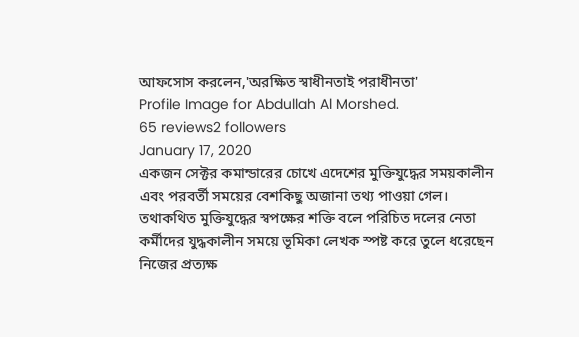আফসোস করলেন,'অরক্ষিত স্বাধীনতাই পরাধীনতা'
Profile Image for Abdullah Al Morshed.
65 reviews2 followers
January 17, 2020
একজন সেক্টর কমান্ডারের চোখে এদেশের মুক্তিযুদ্ধের সময়কালীন এবং পরবর্তী সময়ের বেশকিছু অজানা তথ্য পাওয়া গেল। তথাকথিত মুক্তিযুদ্ধের স্বপক্ষের শক্তি বলে পরিচিত দলের নেতা কর্মীদের যুদ্ধকালীন সময়ে ভূমিকা লেখক স্পষ্ট করে তুলে ধরেছেন নিজের প্রত্যক্ষ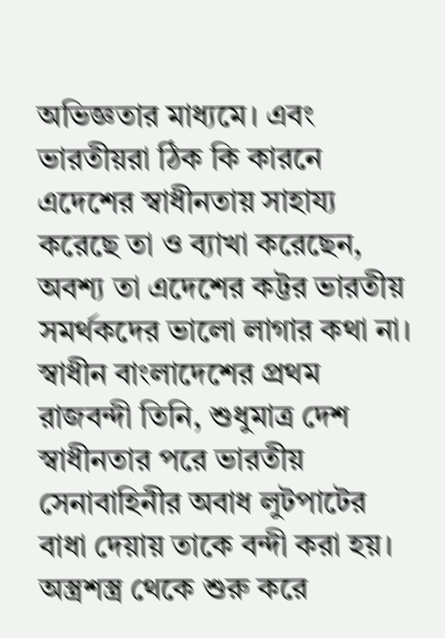অভিজ্ঞতার মাধ্যমে। এবং ভারতীয়রা ঠিক কি কারনে এদেশের স্বাধীনতায় সাহায্য করেছে তা ও ব্যাখা করেছেন, অবশ্য তা এদেশের কট্টর ভারতীয় সমর্থকদের ভালো লাগার কথা না। স্বাধীন বাংলাদেশের প্রথম রাজবন্দী তিনি, শুধুমাত্র দেশ স্বাধীনতার পরে ভারতীয় সেনাবাহিনীর অবাধ লুটপাটের বাধা দেয়ায় তাকে বন্দী করা হয়। অস্ত্রশস্ত্র থেকে শুরু করে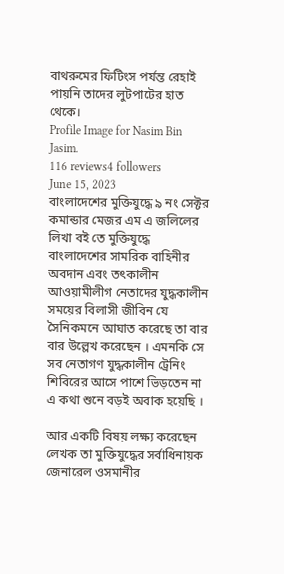বাথরুমের ফিটিংস পর্যন্ত রেহাই পায়নি তাদের লুটপাটের হাত থেকে।
Profile Image for Nasim Bin Jasim.
116 reviews4 followers
June 15, 2023
বাংলাদেশের মুক্তিযুদ্ধে ৯ নং সেক্টর কমান্ডার মেজর এম এ জলিলের লিখা বই তে মুক্তিযুদ্ধে বাংলাদেশের সামরিক বাহিনীর অবদান এবং তৎকালীন আওয়ামীলীগ নেতাদের যুদ্ধকালীন সময়ের বিলাসী জীবিন যে সৈনিকমনে আঘাত করেছে তা বার বার উল্লেখ করেছেন । এমনকি সে সব নেতাগণ যুদ্ধকালীন ট্রেনিং শিবিরের আসে পাশে ভিড়তেন না এ কথা শুনে বড়ই অবাক হয়েছি ।

আর একটি বিষয় লক্ষ্য করেছেন লেখক তা মুক্তিযুদ্ধের সর্বাধিনায়ক জেনারেল ওসমানীর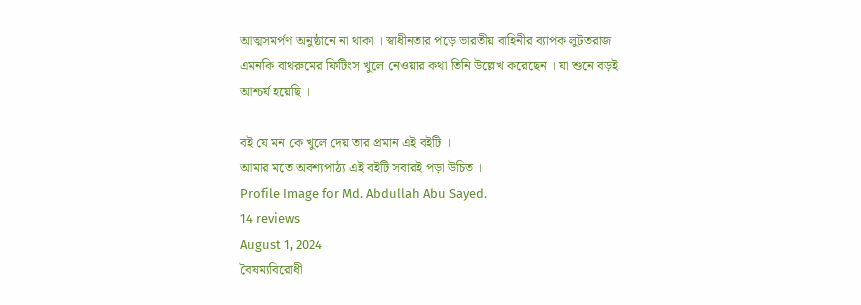আত্মসমর্পণ অনুষ্ঠানে না থাকা । স্বাধীনতার পড়ে ভারতীয় বাহিনীর ব্যাপক লুটতরাজ এমনকি বাথরুমের ফিটিংস খুলে নেওয়ার কথা তিনি উল্লেখ করেছেন । যা শুনে বড়ই আশ্চর্য হয়েছি ।

বই যে মন কে খুলে দেয় তার প্রমান এই বইটি ।
আমার মতে অবশ্যপাঠ্য এই বইটি সবারই পড়া উচিত ।
Profile Image for Md. Abdullah Abu Sayed.
14 reviews
August 1, 2024
বৈষম্যবিরোধী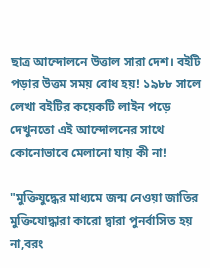ছাত্র আন্দোলনে উত্তাল সারা দেশ। বইটি পড়ার উত্তম সময় বোধ হয়! ১৯৮৮ সালে লেখা বইটির কয়েকটি লাইন পড়ে দেখুনতো এই আন্দোলনের সাথে কোনোভাবে মেলানো যায় কী না!

"মুক্তিযুদ্ধের মাধ্যমে জন্ম নেওয়া জাতির মুক্তিযোদ্ধারা কারো দ্বারা পুনর্বাসিত হয় না,বরং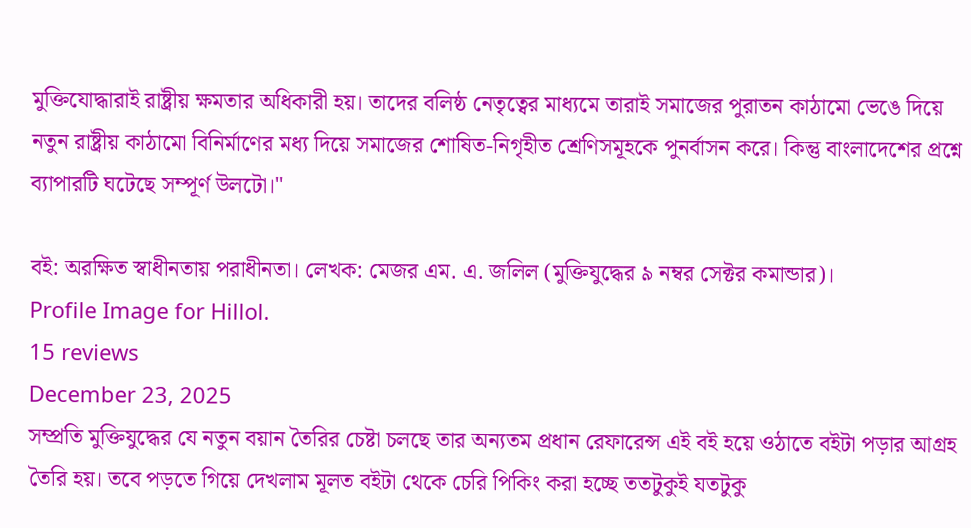মুক্তিযোদ্ধারাই রাষ্ট্রীয় ক্ষমতার অধিকারী হয়। তাদের বলিষ্ঠ নেতৃত্বের মাধ্যমে তারাই সমাজের পুরাতন কাঠামো ভেঙে দিয়ে নতুন রাষ্ট্রীয় কাঠামো বিনির্মাণের মধ্য দিয়ে সমাজের শোষিত-নিগৃহীত শ্রেণিসমূহকে পুনর্বাসন করে। কিন্তু বাংলাদেশের প্রশ্নে ব্যাপারটি ঘটেছে সম্পূর্ণ উলটো।"

বই: অরক্ষিত স্বাধীনতায় পরাধীনতা। লেখক: মেজর এম. এ. জলিল (মুক্তিযুদ্ধের ৯ নম্বর সেক্টর কমান্ডার)।
Profile Image for Hillol.
15 reviews
December 23, 2025
সম্প্রতি মুক্তিযুদ্ধের যে নতুন বয়ান তৈরির চেষ্টা চলছে তার অন্যতম প্রধান রেফারেন্স এই বই হয়ে ওঠাতে বইটা পড়ার আগ্রহ তৈরি হয়। তবে পড়তে গিয়ে দেখলাম মূলত বইটা থেকে চেরি পিকিং করা হচ্ছে ততটুকুই যতটুকু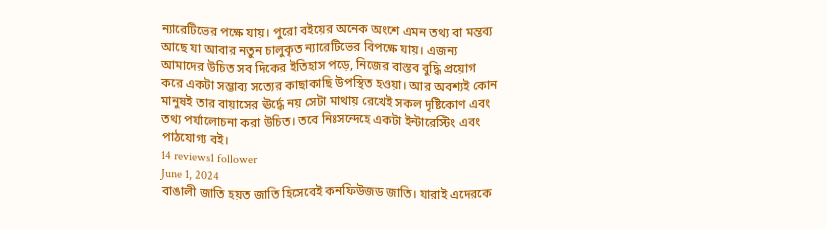ন্যারেটিভের পক্ষে যায়। পুরো বইয়ের অনেক অংশে এমন তথ্য বা মন্তব্য আছে যা আবার নতুন চালুকৃত ন্যারেটিভের বিপক্ষে যায়। এজন্য আমাদের উচিত সব দিকের ইতিহাস পড়ে, নিজের বাস্তব বুদ্ধি প্রয়োগ করে একটা সম্ভাব্য সত্যের কাছাকাছি উপস্থিত হওয়া। আর অবশ্যই কোন মানুষই তার বায়াসের ঊর্দ্ধে নয় সেটা মাথায় রেখেই সকল দৃষ্টিকোণ এবং তথ্য পর্যালোচনা করা উচিত। তবে নিঃসন্দেহে একটা ইন্টারেস্টিং এবং পাঠযোগ্য বই।
14 reviews1 follower
June 1, 2024
বাঙালী জাতি হয়ত জাতি হিসেবেই কনফিউজড জাতি। যারাই এদেরকে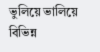ভুলিয়ে ভালিয়ে বিভিন্ন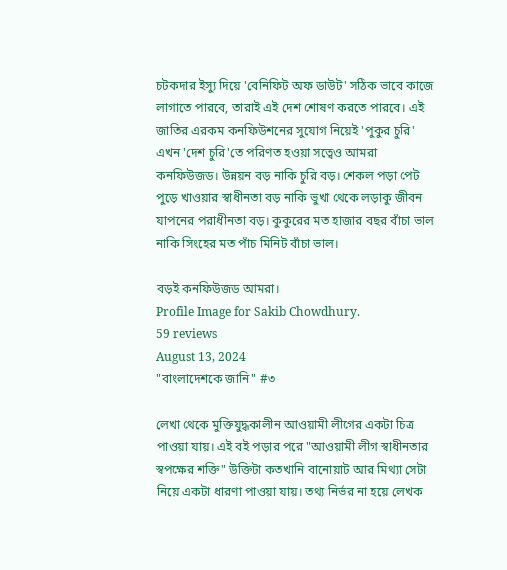চটকদার ইস্যু দিয়ে 'বেনিফিট অফ ডাউট' সঠিক ভাবে কাজে লাগাতে পারবে, তারাই এই দেশ শোষণ করতে পারবে। এই জাতির এরকম কনফিউশনের সুযোগ নিয়েই 'পুকুর চুরি' এখন 'দেশ চুরি'তে পরিণত হওয়া সত্বেও আমরা কনফিউজড। উন্নয়ন বড় নাকি চুরি বড়। শেকল পড়া পেট পুড়ে খাওয়ার স্বাধীনতা বড় নাকি ভুখা থেকে লড়াকু জীবন যাপনের পরাধীনতা বড়। কুকুরের মত হাজার বছর বাঁচা ভাল নাকি সিংহের মত পাঁচ মিনিট বাঁচা ভাল।

বড়ই কনফিউজড আমরা।
Profile Image for Sakib Chowdhury.
59 reviews
August 13, 2024
"বাংলাদেশকে জানি" #৩

লেখা থেকে মুক্তিযুদ্ধকালীন আওয়ামী লীগের একটা চিত্র পাওয়া যায়। এই বই পড়ার পরে "আওয়ামী লীগ স্বাধীনতার স্বপক্ষের শক্তি" উক্তিটা কতখানি বানোয়াট আর মিথ্যা সেটা নিয়ে একটা ধারণা পাওয়া যায়। তথ্য নির্ভর না হয়ে লেখক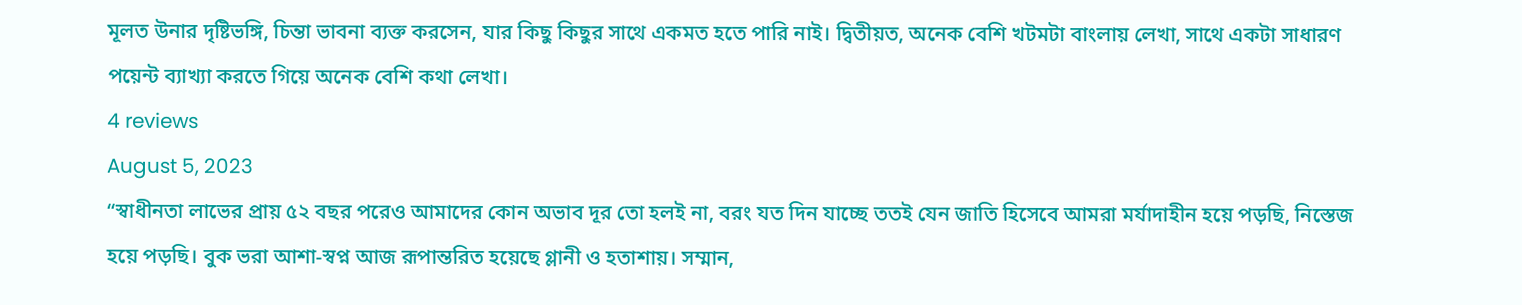মূলত উনার দৃষ্টিভঙ্গি, চিন্তা ভাবনা ব্যক্ত করসেন, যার কিছু কিছুর সাথে একমত হতে পারি নাই। দ্বিতীয়ত, অনেক বেশি খটমটা বাংলায় লেখা, সাথে একটা সাধারণ পয়েন্ট ব্যাখ্যা করতে গিয়ে অনেক বেশি কথা লেখা।
4 reviews
August 5, 2023
“স্বাধীনতা লাভের প্রায় ৫২ বছর পরেও আমাদের কোন অভাব দূর তো হলই না, বরং যত দিন যাচ্ছে ততই যেন জাতি হিসেবে আমরা মর্যাদাহীন হয়ে পড়ছি, নিস্তেজ হয়ে পড়ছি। বুক ভরা আশা-স্বপ্ন আজ রূপান্তরিত হয়েছে গ্লানী ও হতাশায়। সম্মান,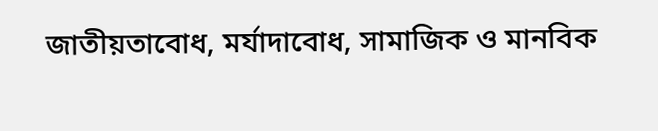জাতীয়তাবোধ, মর্যাদাবোধ, সামাজিক ও মানবিক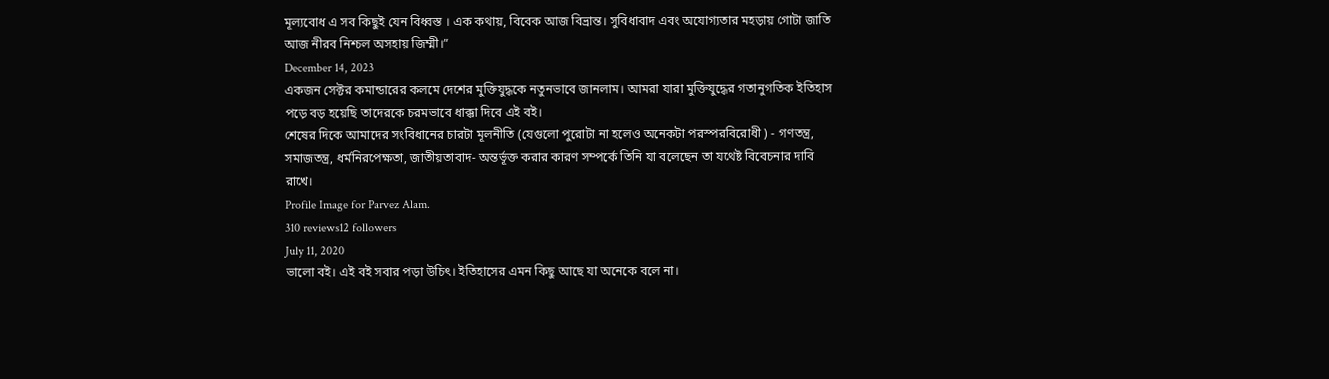মূল্যবোধ এ সব কিছুই যেন বিধ্বস্ত । এক কথায়, বিবেক আজ বিভ্রান্ত। সুবিধাবাদ এবং অযোগ্যতার মহড়ায় গোটা জাতি আজ নীরব নিশ্চল অসহায় জিম্মী।”
December 14, 2023
একজন সেক্টর কমান্ডারের কলমে দেশের মুক্তিযুদ্ধকে নতুনভাবে জানলাম। আমরা যারা মুক্তিযুদ্ধের গতানুগতিক ইতিহাস পড়ে বড় হয়েছি তাদেরকে চরমভাবে ধাক্কা দিবে এই বই।
শেষের দিকে আমাদের সংবিধানের চারটা মূলনীতি (যেগুলো পুরোটা না হলেও অনেকটা পরস্পরবিরোধী ) - গণতন্ত্র, সমাজতন্ত্র, ধর্মনিরপেক্ষতা, জাতীয়তাবাদ- অন্তর্ভূক্ত করার কারণ সম্পর্কে তিনি যা বলেছেন তা যথেষ্ট বিবেচনার দাবি রাখে।
Profile Image for Parvez Alam.
310 reviews12 followers
July 11, 2020
ভালো বই। এই বই সবার পড়া উচিৎ। ইতিহাসের এমন কিছু আছে যা অনেকে বলে না।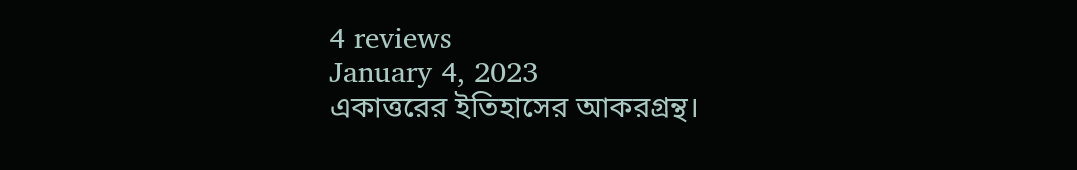4 reviews
January 4, 2023
একাত্তরের ইতিহাসের আকরগ্রন্থ।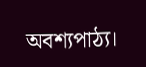অবশ্যপাঠ্য।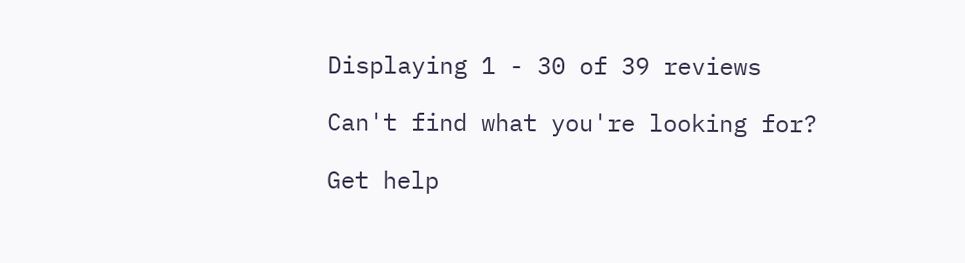Displaying 1 - 30 of 39 reviews

Can't find what you're looking for?

Get help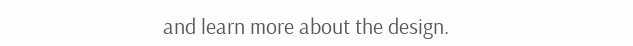and learn more about the design.